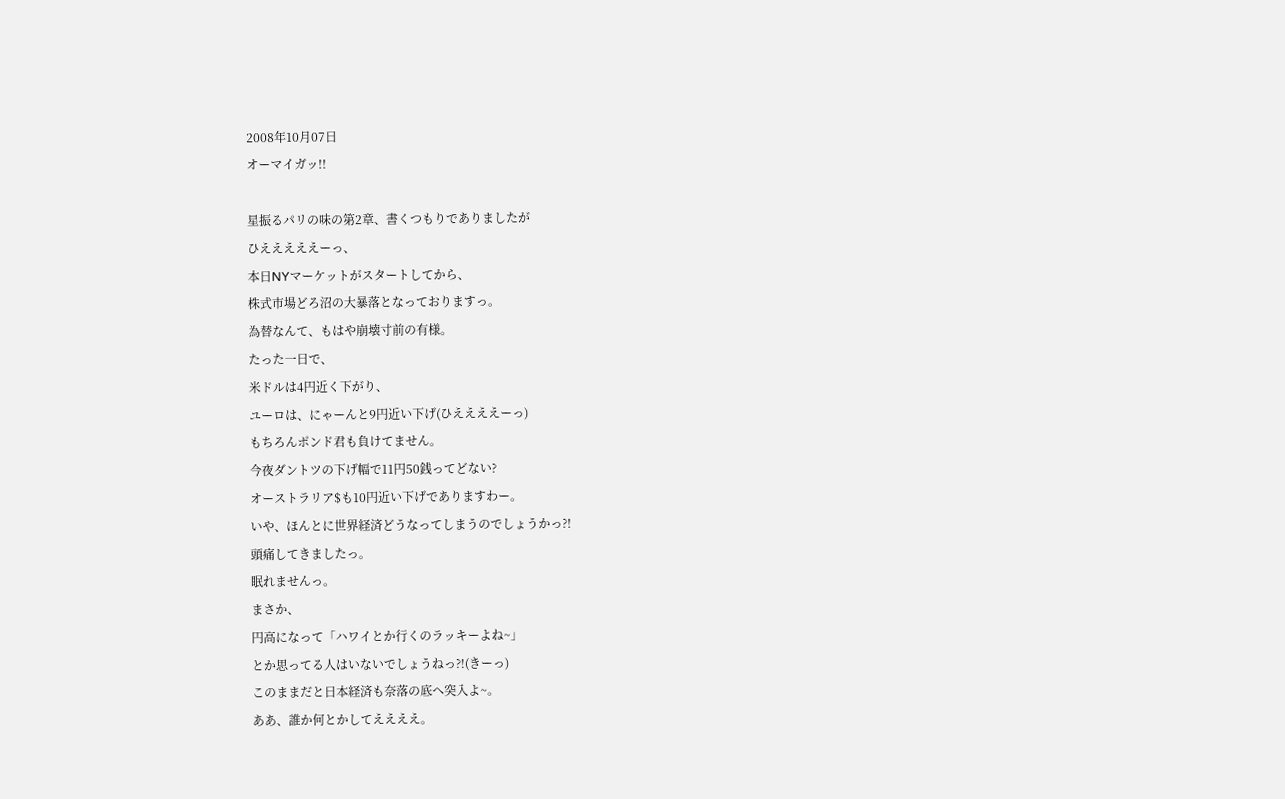2008年10月07日
オーマイガッ!!

星振るパリの味の第2章、書くつもりでありましたが
ひえええええーっ、
本日NYマーケットがスタートしてから、
株式市場どろ沼の大暴落となっておりますっ。
為替なんて、もはや崩壊寸前の有様。
たった一日で、
米ドルは4円近く下がり、
ユーロは、にゃーんと9円近い下げ(ひええええーっ)
もちろんポンド君も負けてません。
今夜ダントツの下げ幅で11円50銭ってどない?
オーストラリア$も10円近い下げでありますわー。
いや、ほんとに世界経済どうなってしまうのでしょうかっ?!
頭痛してきましたっ。
眠れませんっ。
まさか、
円高になって「ハワイとか行くのラッキーよね~」
とか思ってる人はいないでしょうねっ?!(きーっ)
このままだと日本経済も奈落の底へ突入よ~。
ああ、誰か何とかしてええええ。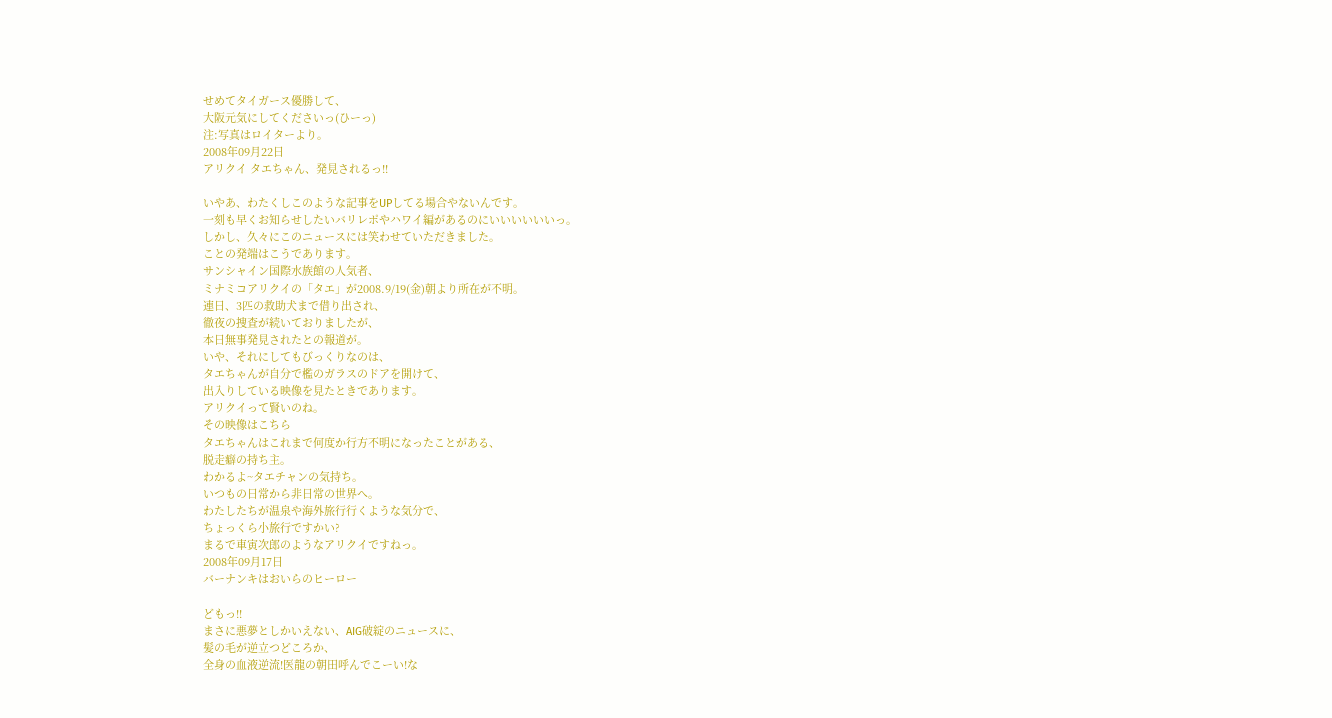せめてタイガース優勝して、
大阪元気にしてくださいっ(ひーっ)
注:写真はロイターより。
2008年09月22日
アリクイ タエちゃん、発見されるっ!!

いやあ、わたくしこのような記事をUPしてる場合やないんです。
一刻も早くお知らせしたいバリレポやハワイ編があるのにいいいいいいっ。
しかし、久々にこのニュースには笑わせていただきました。
ことの発端はこうであります。
サンシャイン国際水族館の人気者、
ミナミコアリクイの「タエ」が2008.9/19(金)朝より所在が不明。
連日、3匹の救助犬まで借り出され、
徹夜の捜査が続いておりましたが、
本日無事発見されたとの報道が。
いや、それにしてもびっくりなのは、
タエちゃんが自分で檻のガラスのドアを開けて、
出入りしている映像を見たときであります。
アリクイって賢いのね。
その映像はこちら
タエちゃんはこれまで何度か行方不明になったことがある、
脱走癖の持ち主。
わかるよ~タエチャンの気持ち。
いつもの日常から非日常の世界へ。
わたしたちが温泉や海外旅行行くような気分で、
ちょっくら小旅行ですかい?
まるで車寅次郎のようなアリクイですねっ。
2008年09月17日
バーナンキはおいらのヒーロー

どもっ!!
まさに悪夢としかいえない、AIG破綻のニュースに、
髪の毛が逆立つどころか、
全身の血液逆流!医龍の朝田呼んでこーい!な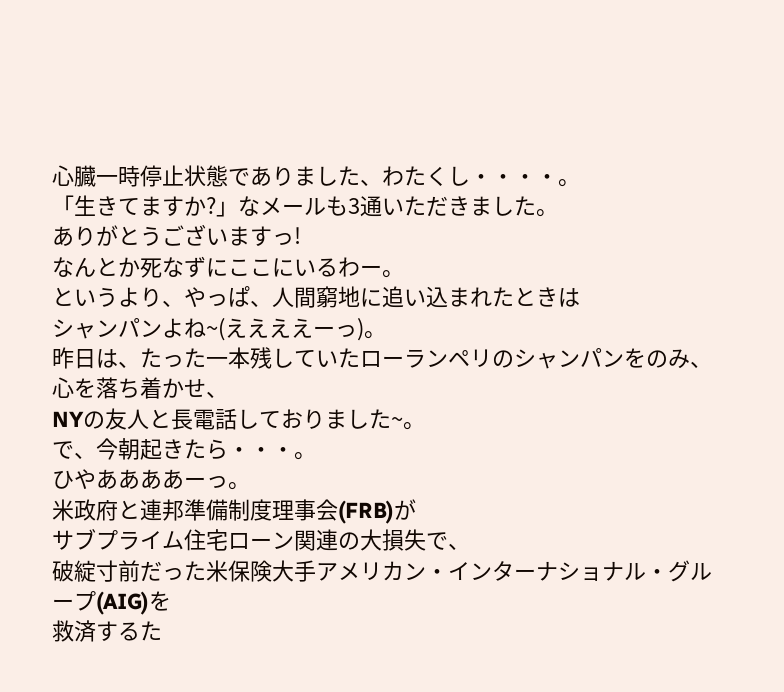心臓一時停止状態でありました、わたくし・・・・。
「生きてますか?」なメールも3通いただきました。
ありがとうございますっ!
なんとか死なずにここにいるわー。
というより、やっぱ、人間窮地に追い込まれたときは
シャンパンよね~(ええええーっ)。
昨日は、たった一本残していたローランペリのシャンパンをのみ、
心を落ち着かせ、
NYの友人と長電話しておりました~。
で、今朝起きたら・・・。
ひやああああーっ。
米政府と連邦準備制度理事会(FRB)が
サブプライム住宅ローン関連の大損失で、
破綻寸前だった米保険大手アメリカン・インターナショナル・グループ(AIG)を
救済するた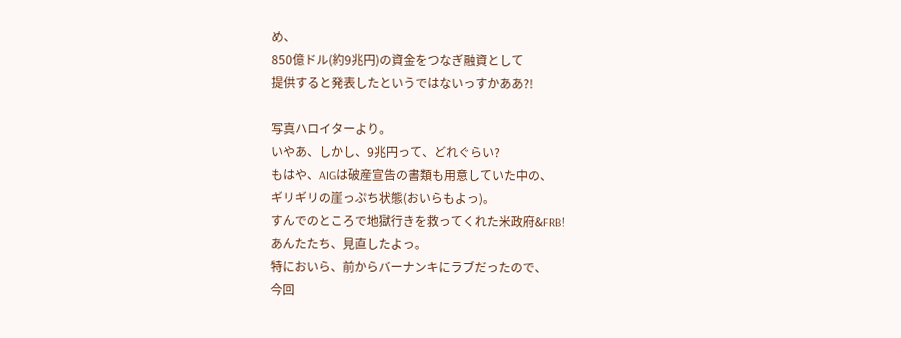め、
850億ドル(約9兆円)の資金をつなぎ融資として
提供すると発表したというではないっすかああ?!

写真ハロイターより。
いやあ、しかし、9兆円って、どれぐらい?
もはや、AIGは破産宣告の書類も用意していた中の、
ギリギリの崖っぷち状態(おいらもよっ)。
すんでのところで地獄行きを救ってくれた米政府&FRB!
あんたたち、見直したよっ。
特においら、前からバーナンキにラブだったので、
今回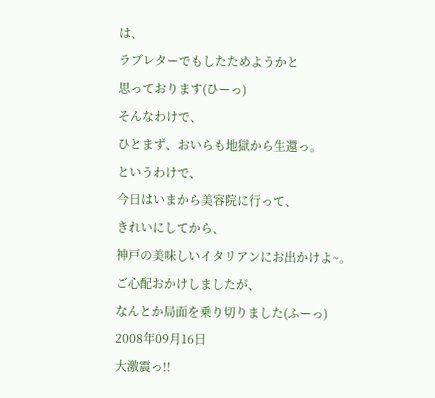は、
ラブレターでもしたためようかと
思っております(ひーっ)
そんなわけで、
ひとまず、おいらも地獄から生還っ。
というわけで、
今日はいまから美容院に行って、
きれいにしてから、
神戸の美味しいイタリアンにお出かけよ~。
ご心配おかけしましたが、
なんとか局面を乗り切りました(ふーっ)
2008年09月16日
大激震っ!!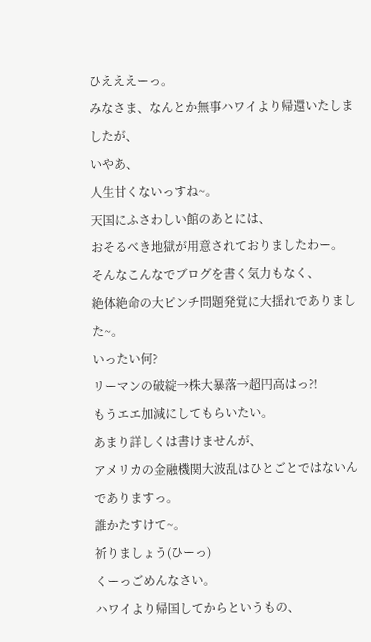ひえええーっ。
みなさま、なんとか無事ハワイより帰還いたしましたが、
いやあ、
人生甘くないっすね~。
天国にふさわしい館のあとには、
おそるべき地獄が用意されておりましたわー。
そんなこんなでブログを書く気力もなく、
絶体絶命の大ピンチ問題発覚に大揺れでありました~。
いったい何?
リーマンの破綻→株大暴落→超円高はっ?!
もうエエ加減にしてもらいたい。
あまり詳しくは書けませんが、
アメリカの金融機関大波乱はひとごとではないんでありますっ。
誰かたすけて~。
祈りましょう(ひーっ)
くーっごめんなさい。
ハワイより帰国してからというもの、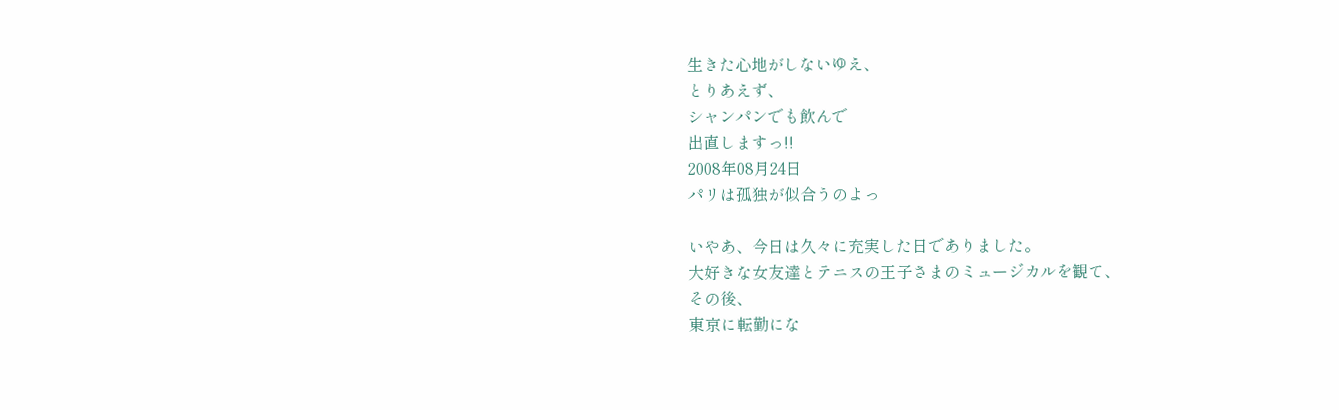生きた心地がしないゆえ、
とりあえず、
シャンパンでも飲んで
出直しますっ!!
2008年08月24日
パリは孤独が似合うのよっ

いやあ、今日は久々に充実した日でありました。
大好きな女友達とテニスの王子さまのミュージカルを観て、
その後、
東京に転勤にな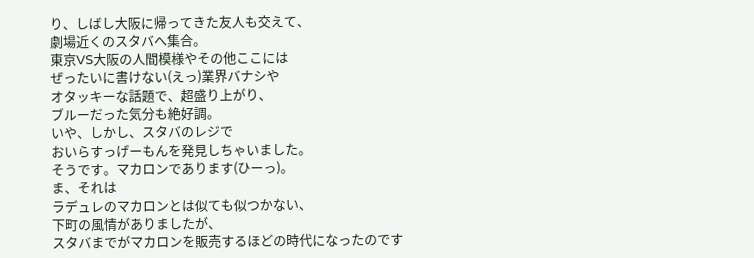り、しばし大阪に帰ってきた友人も交えて、
劇場近くのスタバへ集合。
東京VS大阪の人間模様やその他ここには
ぜったいに書けない(えっ)業界バナシや
オタッキーな話題で、超盛り上がり、
ブルーだった気分も絶好調。
いや、しかし、スタバのレジで
おいらすっげーもんを発見しちゃいました。
そうです。マカロンであります(ひーっ)。
ま、それは
ラデュレのマカロンとは似ても似つかない、
下町の風情がありましたが、
スタバまでがマカロンを販売するほどの時代になったのです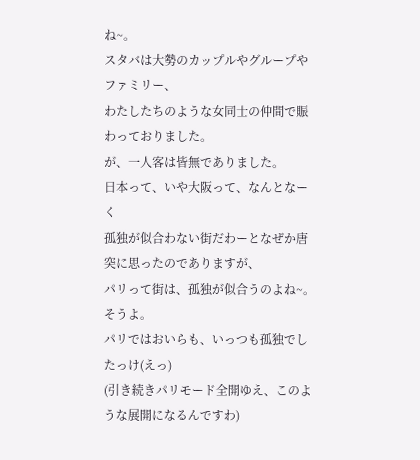ね~。
スタバは大勢のカップルやグループやファミリー、
わたしたちのような女同士の仲間で賑わっておりました。
が、一人客は皆無でありました。
日本って、いや大阪って、なんとなーく
孤独が似合わない街だわーとなぜか唐突に思ったのでありますが、
パリって街は、孤独が似合うのよね~。
そうよ。
パリではおいらも、いっつも孤独でしたっけ(えっ)
(引き続きパリモード全開ゆえ、このような展開になるんですわ)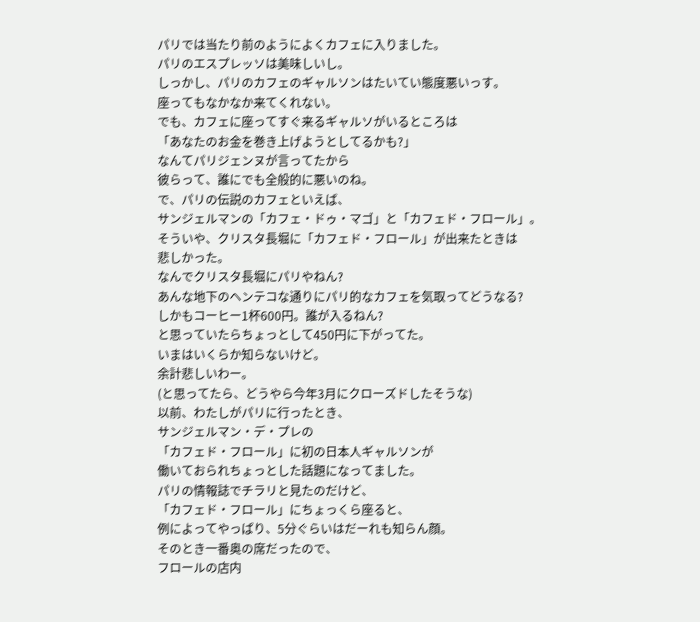パリでは当たり前のようによくカフェに入りました。
パリのエスプレッソは美味しいし。
しっかし、パリのカフェのギャルソンはたいてい態度悪いっす。
座ってもなかなか来てくれない。
でも、カフェに座ってすぐ来るギャルソがいるところは
「あなたのお金を巻き上げようとしてるかも?」
なんてパリジェンヌが言ってたから
彼らって、誰にでも全般的に悪いのね。
で、パリの伝説のカフェといえば、
サンジェルマンの「カフェ・ドゥ・マゴ」と「カフェド・フロール」。
そういや、クリスタ長堀に「カフェド・フロール」が出来たときは
悲しかった。
なんでクリスタ長堀にパリやねん?
あんな地下のヘンテコな通りにパリ的なカフェを気取ってどうなる?
しかもコーヒー1杯600円。誰が入るねん?
と思っていたらちょっとして450円に下がってた。
いまはいくらか知らないけど。
余計悲しいわー。
(と思ってたら、どうやら今年3月にクローズドしたそうな)
以前、わたしがパリに行ったとき、
サンジェルマン・デ・プレの
「カフェド・フロール」に初の日本人ギャルソンが
働いておられちょっとした話題になってました。
パリの情報誌でチラリと見たのだけど、
「カフェド・フロール」にちょっくら座ると、
例によってやっぱり、5分ぐらいはだーれも知らん顔。
そのとき一番奥の席だったので、
フロールの店内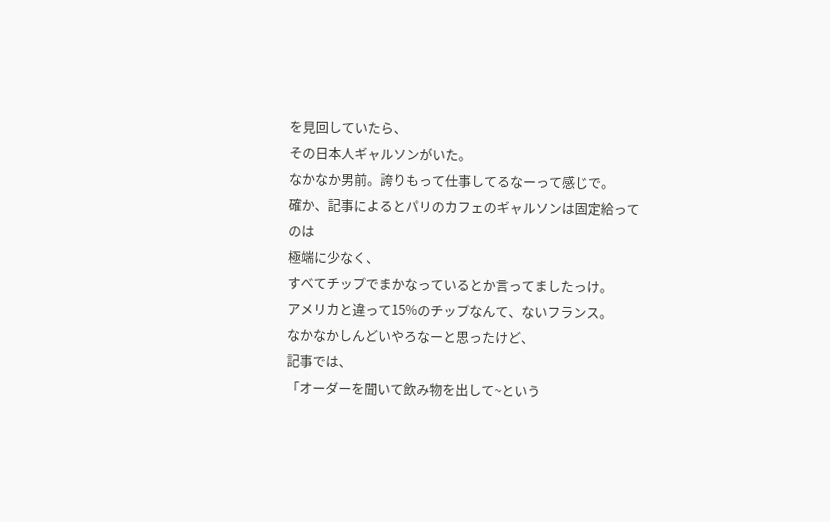を見回していたら、
その日本人ギャルソンがいた。
なかなか男前。誇りもって仕事してるなーって感じで。
確か、記事によるとパリのカフェのギャルソンは固定給ってのは
極端に少なく、
すべてチップでまかなっているとか言ってましたっけ。
アメリカと違って15%のチップなんて、ないフランス。
なかなかしんどいやろなーと思ったけど、
記事では、
「オーダーを聞いて飲み物を出して~という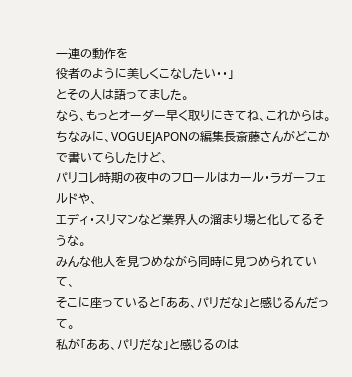一連の動作を
役者のように美しくこなしたい・・」
とその人は語ってました。
なら、もっとオーダー早く取りにきてね、これからは。
ちなみに、VOGUEJAPONの編集長斎藤さんがどこかで書いてらしたけど、
パリコレ時期の夜中のフロールはカール・ラガーフェルドや、
エディ・スリマンなど業界人の溜まり場と化してるそうな。
みんな他人を見つめながら同時に見つめられていて、
そこに座っていると「ああ、パリだな」と感じるんだって。
私が「ああ、パリだな」と感じるのは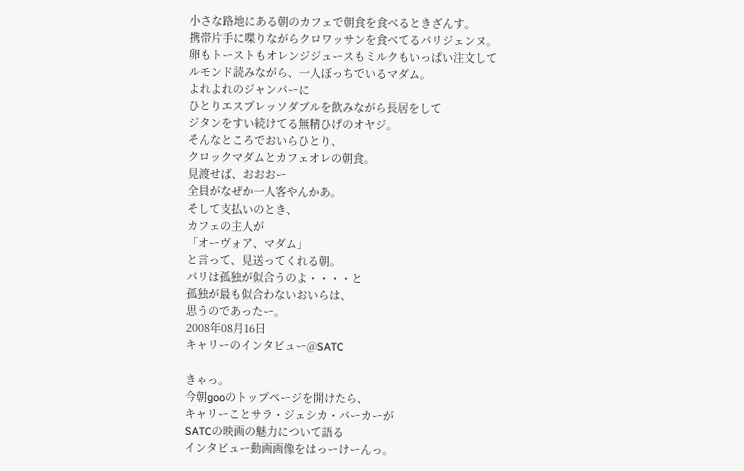小さな路地にある朝のカフェで朝食を食べるときざんす。
携帯片手に喋りながらクロワッサンを食べてるパリジェンヌ。
卵もトーストもオレンジジュースもミルクもいっぱい注文して
ルモンド読みながら、一人ぼっちでいるマダム。
よれよれのジャンパーに
ひとりエスプレッソダブルを飲みながら長居をして
ジタンをすい続けてる無精ひげのオヤジ。
そんなところでおいらひとり、
クロックマダムとカフェオレの朝食。
見渡せば、おおおー
全員がなぜか一人客やんかあ。
そして支払いのとき、
カフェの主人が
「オーヴォア、マダム」
と言って、見送ってくれる朝。
パリは孤独が似合うのよ・・・・と
孤独が最も似合わないおいらは、
思うのであったー。
2008年08月16日
キャリーのインタビュー@SATC

きゃっ。
今朝gooのトップページを開けたら、
キャリーことサラ・ジェシカ・パーカーが
SATCの映画の魅力について語る
インタビュー動画画像をはっーけーんっ。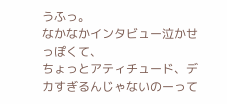うふっ。
なかなかインタビュー泣かせっぽくて、
ちょっとアティチュード、デカすぎるんじゃないのーって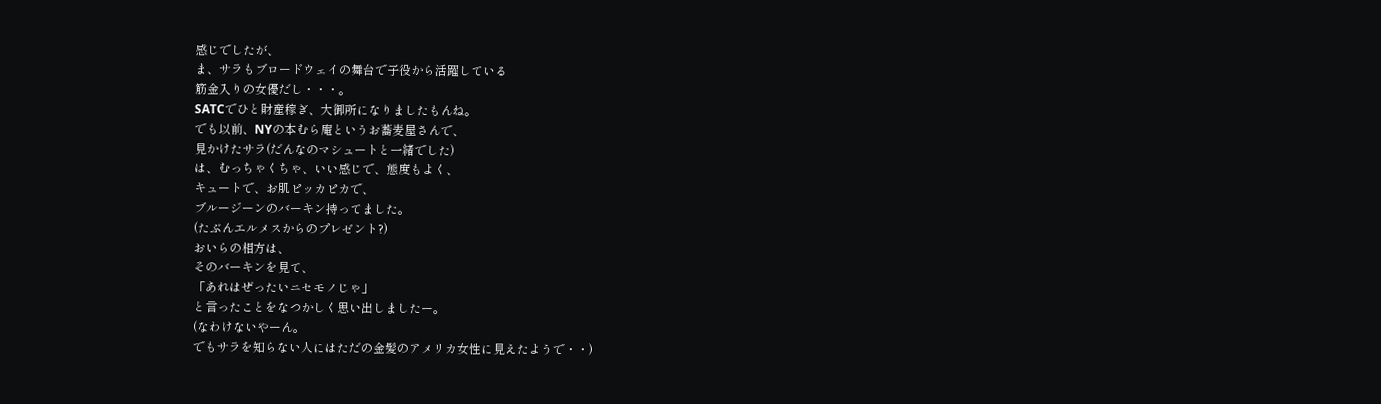感じでしたが、
ま、サラもブロードウェイの舞台で子役から活躍している
筋金入りの女優だし・・・。
SATCでひと財産稼ぎ、大御所になりましたもんね。
でも以前、NYの本むら庵というお蕎麦屋さんで、
見かけたサラ(だんなのマシュートと一緒でした)
は、むっちゃくちゃ、いい感じで、態度もよく、
キュートで、お肌ピッカピカで、
ブルージーンのバーキン持ってました。
(たぶんエルメスからのプレゼント?)
おいらの相方は、
そのバーキンを見て、
「あれはぜったいニセモノじゃ」
と言ったことをなつかしく思い出しましたー。
(なわけないやーん。
でもサラを知らない人にはただの金髪のアメリカ女性に見えたようで・・)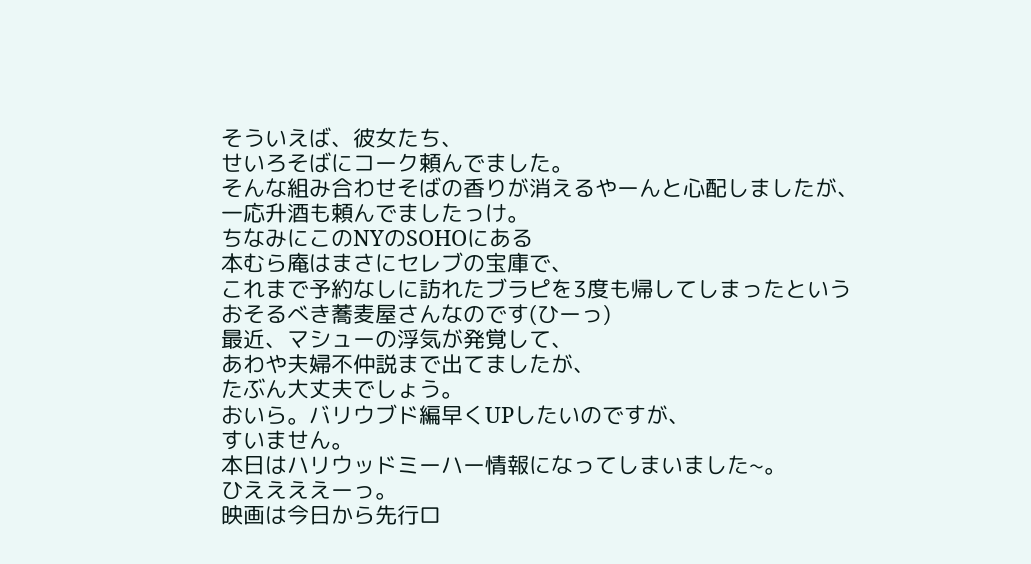そういえば、彼女たち、
せいろそばにコーク頼んでました。
そんな組み合わせそばの香りが消えるやーんと心配しましたが、
一応升酒も頼んでましたっけ。
ちなみにこのNYのSOHOにある
本むら庵はまさにセレブの宝庫で、
これまで予約なしに訪れたブラピを3度も帰してしまったという
おそるべき蕎麦屋さんなのです(ひーっ)
最近、マシューの浮気が発覚して、
あわや夫婦不仲説まで出てましたが、
たぶん大丈夫でしょう。
おいら。バリウブド編早くUPしたいのですが、
すいません。
本日はハリウッドミーハー情報になってしまいました~。
ひええええーっ。
映画は今日から先行ロ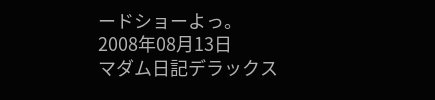ードショーよっ。
2008年08月13日
マダム日記デラックス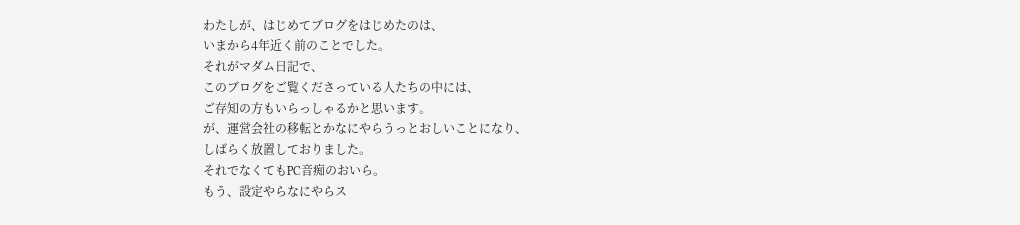わたしが、はじめてブログをはじめたのは、
いまから4年近く前のことでした。
それがマダム日記で、
このブログをご覧くださっている人たちの中には、
ご存知の方もいらっしゃるかと思います。
が、運営会社の移転とかなにやらうっとおしいことになり、
しばらく放置しておりました。
それでなくてもPC音痴のおいら。
もう、設定やらなにやらス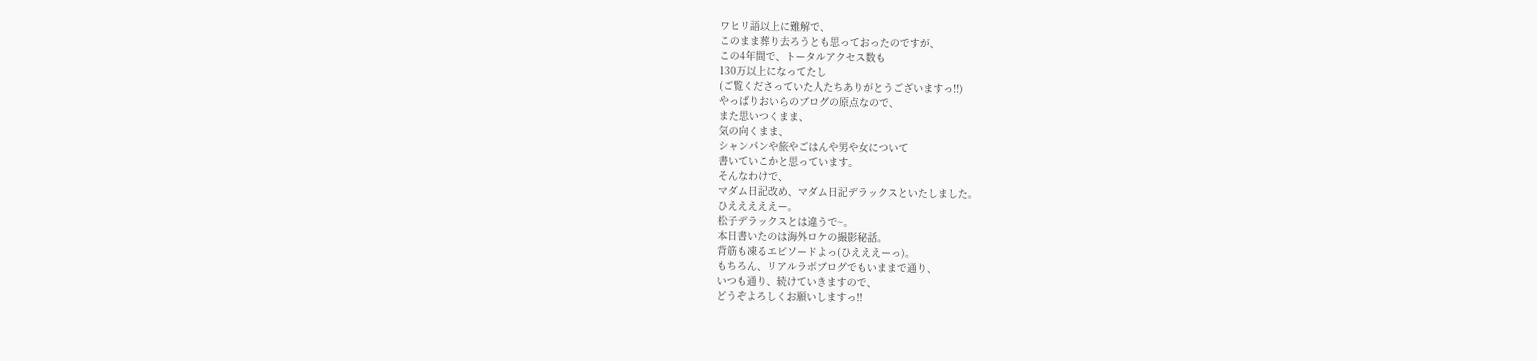ワヒリ語以上に難解で、
このまま葬り去ろうとも思っておったのですが、
この4年間で、トータルアクセス数も
130万以上になってたし
(ご覧くださっていた人たちありがとうございますっ!!)
やっぱりおいらのブログの原点なので、
また思いつくまま、
気の向くまま、
シャンパンや旅やごはんや男や女について
書いていこかと思っています。
そんなわけで、
マダム日記改め、マダム日記デラックスといたしました。
ひえええええー。
松子デラックスとは違うで~。
本日書いたのは海外ロケの撮影秘話。
背筋も凍るエピソードよっ(ひえええーっ)。
もちろん、リアルラボブログでもいままで通り、
いつも通り、続けていきますので、
どうぞよろしくお願いしますっ!!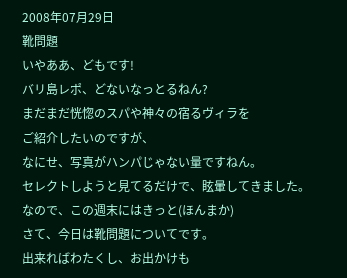2008年07月29日
靴問題
いやああ、どもです!
バリ島レポ、どないなっとるねん?
まだまだ恍惚のスパや神々の宿るヴィラを
ご紹介したいのですが、
なにせ、写真がハンパじゃない量ですねん。
セレクトしようと見てるだけで、眩暈してきました。
なので、この週末にはきっと(ほんまか)
さて、今日は靴問題についてです。
出来ればわたくし、お出かけも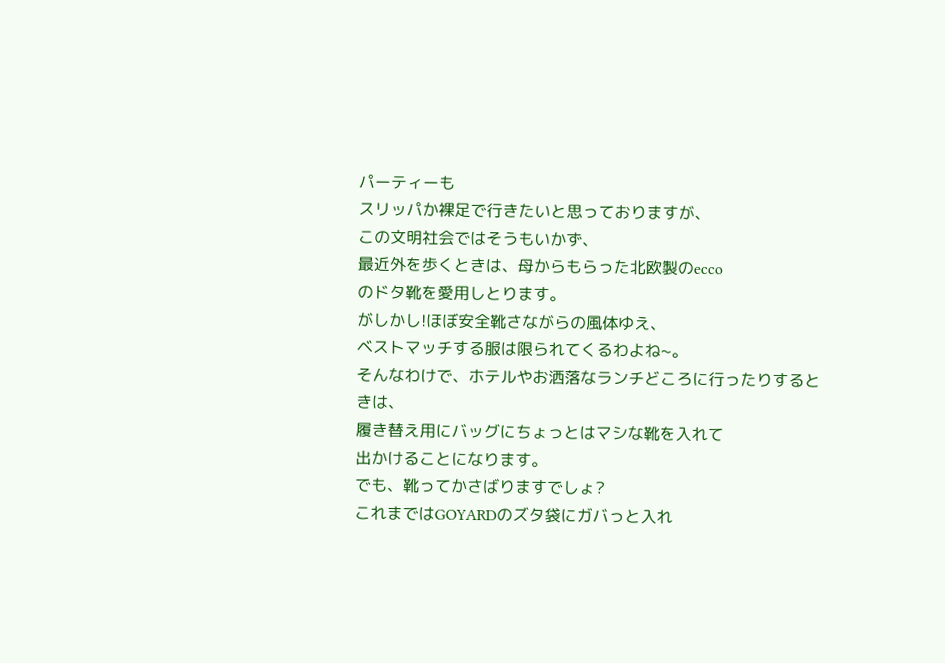パーティーも
スリッパか裸足で行きたいと思っておりますが、
この文明社会ではそうもいかず、
最近外を歩くときは、母からもらった北欧製のecco
のドタ靴を愛用しとります。
がしかし!ほぼ安全靴さながらの風体ゆえ、
ベストマッチする服は限られてくるわよね~。
そんなわけで、ホテルやお洒落なランチどころに行ったりするときは、
履き替え用にバッグにちょっとはマシな靴を入れて
出かけることになります。
でも、靴ってかさばりますでしょ?
これまではGOYARDのズタ袋にガバっと入れ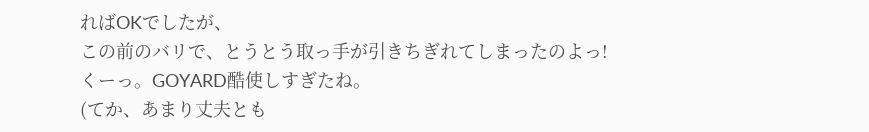ればOKでしたが、
この前のバリで、とうとう取っ手が引きちぎれてしまったのよっ!
くーっ。GOYARD酷使しすぎたね。
(てか、あまり丈夫とも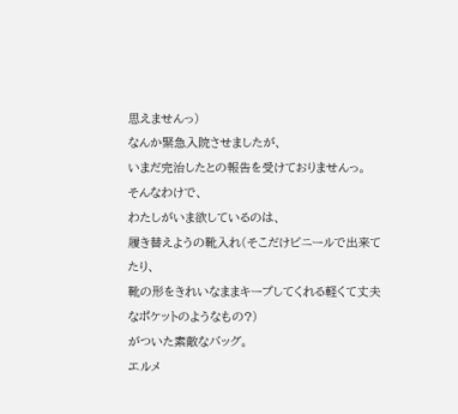思えませんっ)
なんか緊急入院させましたが、
いまだ完治したとの報告を受けておりませんっ。
そんなわけで、
わたしがいま欲しているのは、
履き替えようの靴入れ(そこだけビニールで出来てたり、
靴の形をきれいなままキープしてくれる軽くて丈夫なポケットのようなもの?)
がついた素敵なバッグ。
エルメ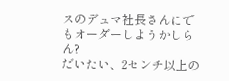スのデュマ社長さんにでもオーダーしようかしらん?
だいたい、2センチ以上の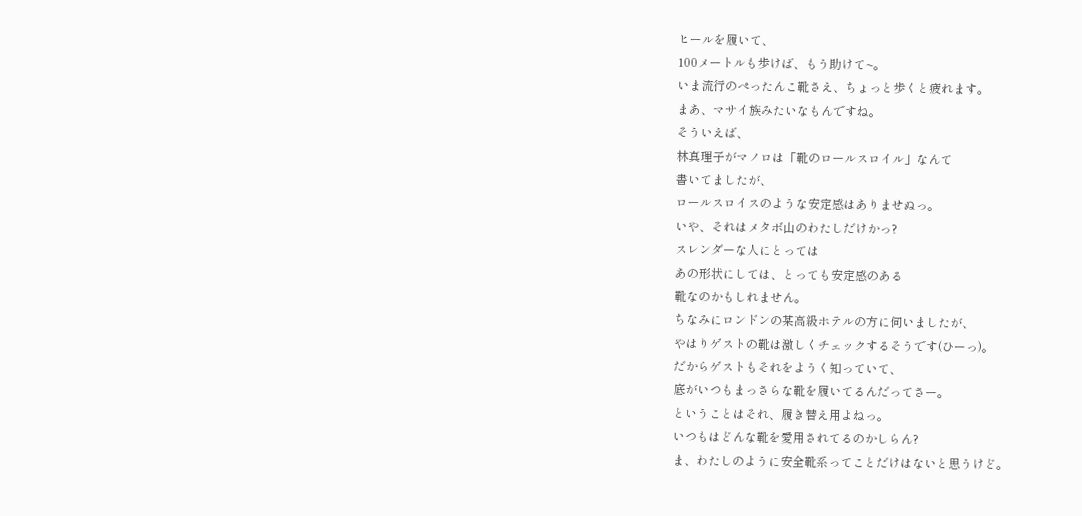ヒールを履いて、
100メートルも歩けば、もう助けて~。
いま流行のぺったんこ靴さえ、ちょっと歩くと疲れます。
まあ、マサイ族みたいなもんですね。
そういえば、
林真理子がマノロは「靴のロールスロイル」なんて
書いてましたが、
ロールスロイスのような安定感はありませぬっ。
いや、それはメタボ山のわたしだけかっ?
スレンダーな人にとっては
あの形状にしては、とっても安定感のある
靴なのかもしれません。
ちなみにロンドンの某高級ホテルの方に伺いましたが、
やはりゲストの靴は激しくチェックするそうです(ひーっ)。
だからゲストもそれをようく知っていて、
底がいつもまっさらな靴を履いてるんだってさー。
ということはそれ、履き替え用よねっ。
いつもはどんな靴を愛用されてるのかしらん?
ま、わたしのように安全靴系ってことだけはないと思うけど。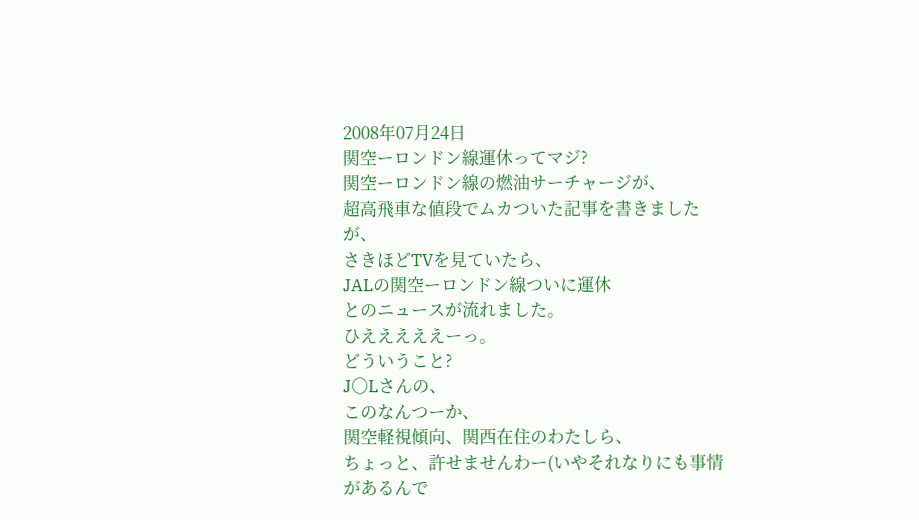2008年07月24日
関空ーロンドン線運休ってマジ?
関空ーロンドン線の燃油サーチャージが、
超高飛車な値段でムカついた記事を書きましたが、
さきほどTVを見ていたら、
JALの関空ーロンドン線ついに運休
とのニュースが流れました。
ひえええええーっ。
どういうこと?
J○Lさんの、
このなんつーか、
関空軽視傾向、関西在住のわたしら、
ちょっと、許せませんわー(いやそれなりにも事情があるんで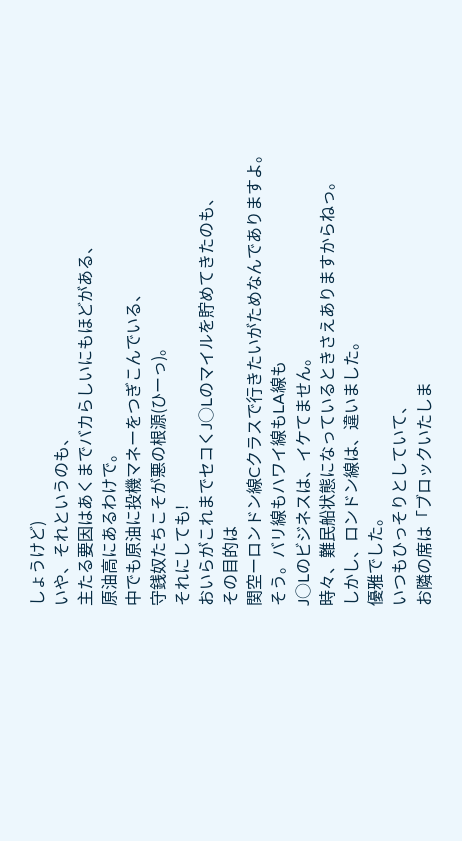しょうけど)
いや、それというのも、
主たる要因はあくまでバカらしいにもほどがある、
原油高にあるわけで。
中でも原油に投機マネーをつぎこんでいる、
守銭奴たちこそが悪の根源(ひーっ)。
それにしても!
おいらがこれまでセコくJ○Lのマイルを貯めてきたのも、
その目的は
関空ーロンドン線Cクラスで行きたいがためなんでありますよ。
そう。バリ線もハワイ線もLA線も
J○Lのビジネスは、イケてません。
時々、難民船状態になっているときさえありますからねっ。
しかし、ロンドン線は、違いました。
優雅でした。
いつもひっそりとしていて、
お隣の席は「ブロックいたしま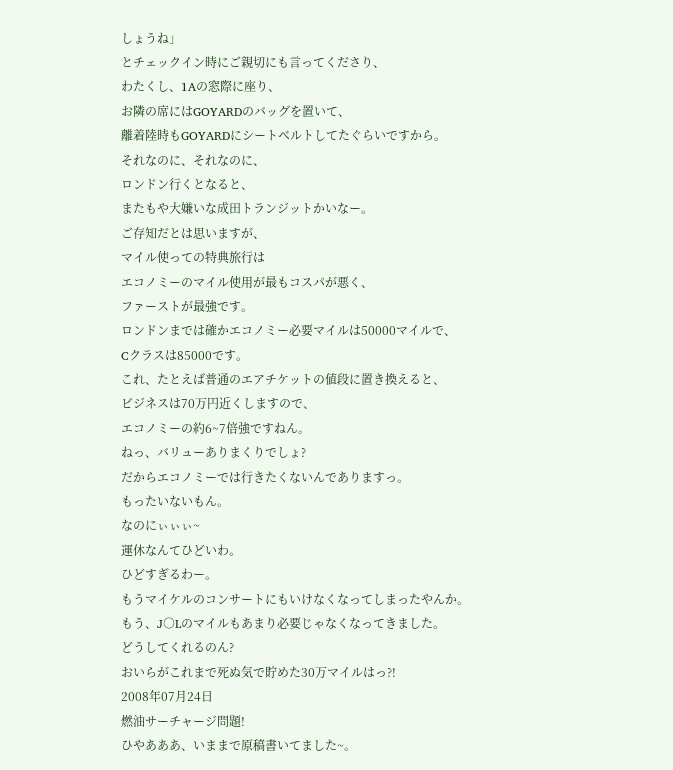しょうね」
とチェックイン時にご親切にも言ってくださり、
わたくし、1Aの窓際に座り、
お隣の席にはGOYARDのバッグを置いて、
離着陸時もGOYARDにシートベルトしてたぐらいですから。
それなのに、それなのに、
ロンドン行くとなると、
またもや大嫌いな成田トランジットかいなー。
ご存知だとは思いますが、
マイル使っての特典旅行は
エコノミーのマイル使用が最もコスパが悪く、
ファーストが最強です。
ロンドンまでは確かエコノミー必要マイルは50000マイルで、
Cクラスは85000です。
これ、たとえば普通のエアチケットの値段に置き換えると、
ビジネスは70万円近くしますので、
エコノミーの約6~7倍強ですねん。
ねっ、バリューありまくりでしょ?
だからエコノミーでは行きたくないんでありますっ。
もったいないもん。
なのにぃぃぃ~
運休なんてひどいわ。
ひどすぎるわー。
もうマイケルのコンサートにもいけなくなってしまったやんか。
もう、J○Lのマイルもあまり必要じゃなくなってきました。
どうしてくれるのん?
おいらがこれまで死ぬ気で貯めた30万マイルはっ?!
2008年07月24日
燃油サーチャージ問題!
ひやあああ、いままで原稿書いてました~。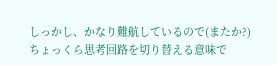しっかし、かなり難航しているので(またか?)
ちょっくら思考回路を切り替える意味で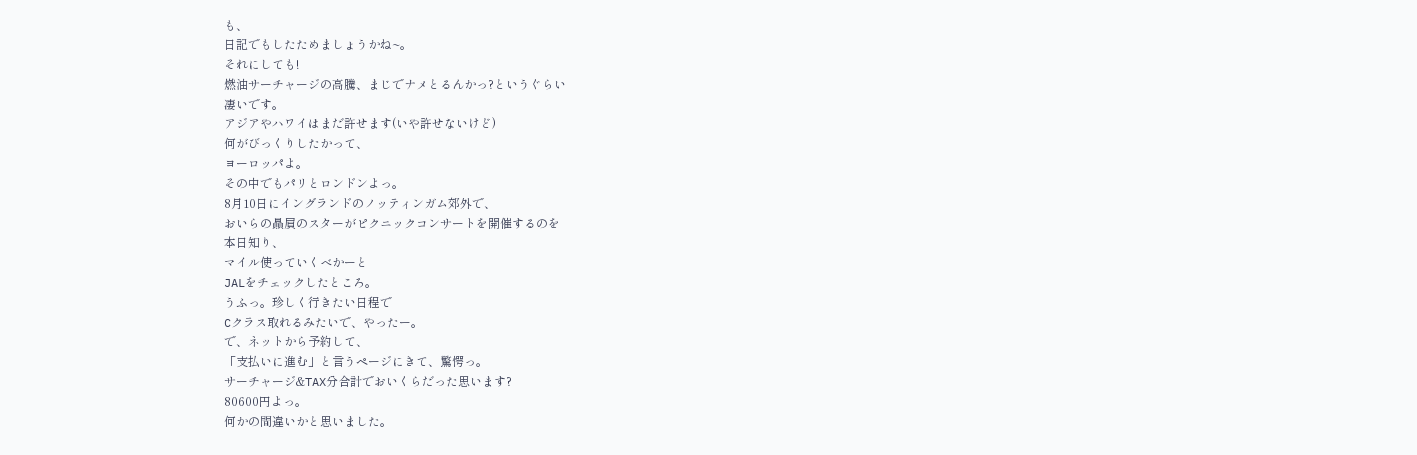も、
日記でもしたためましょうかね~。
それにしても!
燃油サーチャージの高騰、まじでナメとるんかっ?というぐらい
凄いです。
アジアやハワイはまだ許せます(いや許せないけど)
何がびっくりしたかって、
ヨーロッパよ。
その中でもパリとロンドンよっ。
8月10日にイングランドのノッティンガム郊外で、
おいらの贔屓のスターがピクニックコンサートを開催するのを
本日知り、
マイル使っていくべかーと
JALをチェックしたところ。
うふっ。珍しく行きたい日程で
Cクラス取れるみたいで、やったー。
で、ネットから予約して、
「支払いに進む」と言うページにきて、驚愕っ。
サーチャージ&TAX分合計でおいくらだった思います?
80600円よっ。
何かの間違いかと思いました。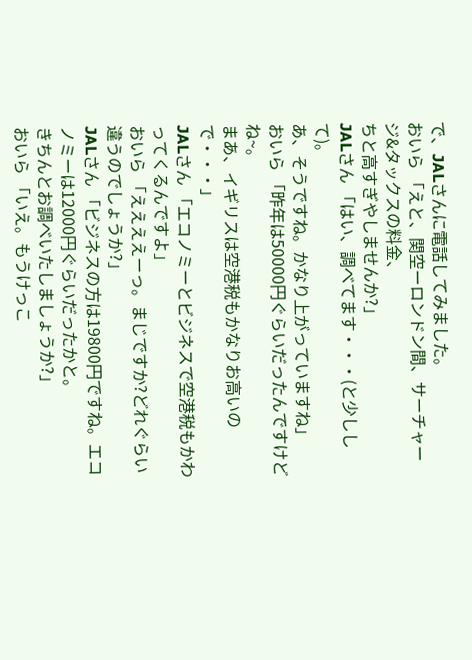で、JALさんに電話してみました。
おいら 「えと、関空ーロンドン間、サーチャージ&タックスの料金、
ちと高すぎやしませんか?」
JALさん 「はい、調べてます・・・(と少しして)。
あ、そうですね。かなり上がっていますね」
おいら 「昨年は50000円ぐらいだったんですけどね~。
まあ、イギリスは空港税もかなりお高いので・・・」
JALさん 「エコノミーとビジネスで空港税もかわってくるんですよ」
おいら 「ええええーっ。まじですか?どれぐらい違うのでしょうか?」
JALさん 「ビジネスの方は19800円ですね。エコノミーは12000円ぐらいだったかと。
きちんとお調べいたしましょうか?」
おいら 「いえ。もうけっこ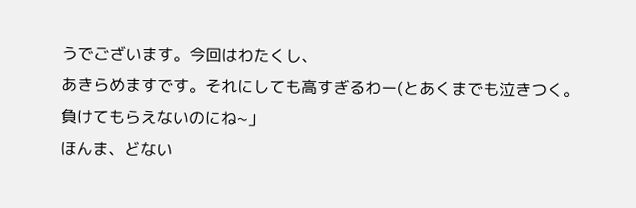うでございます。今回はわたくし、
あきらめますです。それにしても高すぎるわー(とあくまでも泣きつく。負けてもらえないのにね~」
ほんま、どない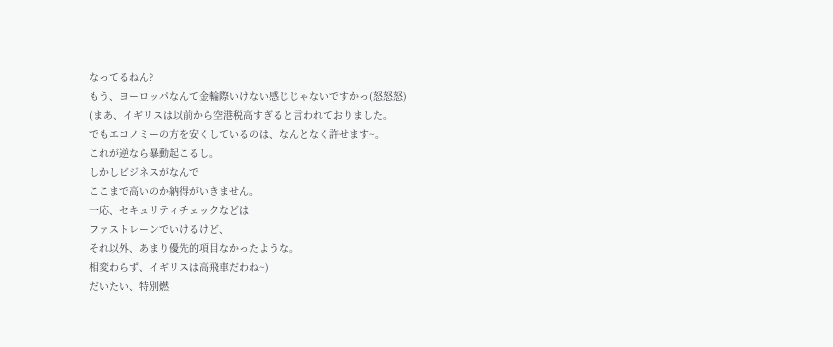なってるねん?
もう、ヨーロッパなんて金輪際いけない感じじゃないですかっ(怒怒怒)
(まあ、イギリスは以前から空港税高すぎると言われておりました。
でもエコノミーの方を安くしているのは、なんとなく許せます~。
これが逆なら暴動起こるし。
しかしビジネスがなんで
ここまで高いのか納得がいきません。
一応、セキュリティチェックなどは
ファストレーンでいけるけど、
それ以外、あまり優先的項目なかったような。
相変わらず、イギリスは高飛車だわね~)
だいたい、特別燃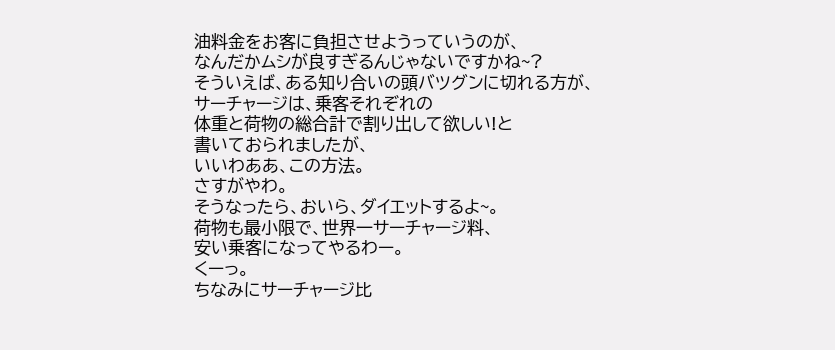油料金をお客に負担させようっていうのが、
なんだかムシが良すぎるんじゃないですかね~?
そういえば、ある知り合いの頭バツグンに切れる方が、
サーチャージは、乗客それぞれの
体重と荷物の総合計で割り出して欲しい!と
書いておられましたが、
いいわああ、この方法。
さすがやわ。
そうなったら、おいら、ダイエットするよ~。
荷物も最小限で、世界一サーチャージ料、
安い乗客になってやるわー。
くーっ。
ちなみにサーチャージ比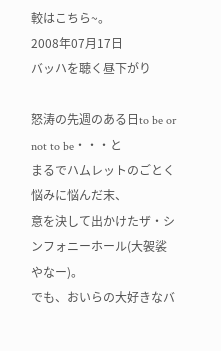較はこちら~。
2008年07月17日
バッハを聴く昼下がり

怒涛の先週のある日to be or not to be・・・と
まるでハムレットのごとく悩みに悩んだ末、
意を決して出かけたザ・シンフォニーホール(大袈裟やなー)。
でも、おいらの大好きなバ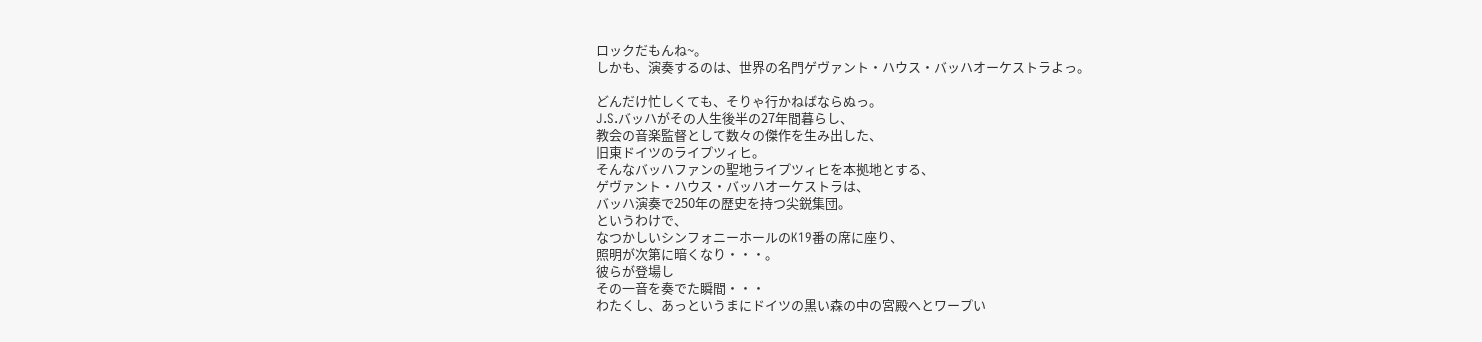ロックだもんね~。
しかも、演奏するのは、世界の名門ゲヴァント・ハウス・バッハオーケストラよっ。

どんだけ忙しくても、そりゃ行かねばならぬっ。
J.S.バッハがその人生後半の27年間暮らし、
教会の音楽監督として数々の傑作を生み出した、
旧東ドイツのライプツィヒ。
そんなバッハファンの聖地ライプツィヒを本拠地とする、
ゲヴァント・ハウス・バッハオーケストラは、
バッハ演奏で250年の歴史を持つ尖鋭集団。
というわけで、
なつかしいシンフォニーホールのK19番の席に座り、
照明が次第に暗くなり・・・。
彼らが登場し
その一音を奏でた瞬間・・・
わたくし、あっというまにドイツの黒い森の中の宮殿へとワープい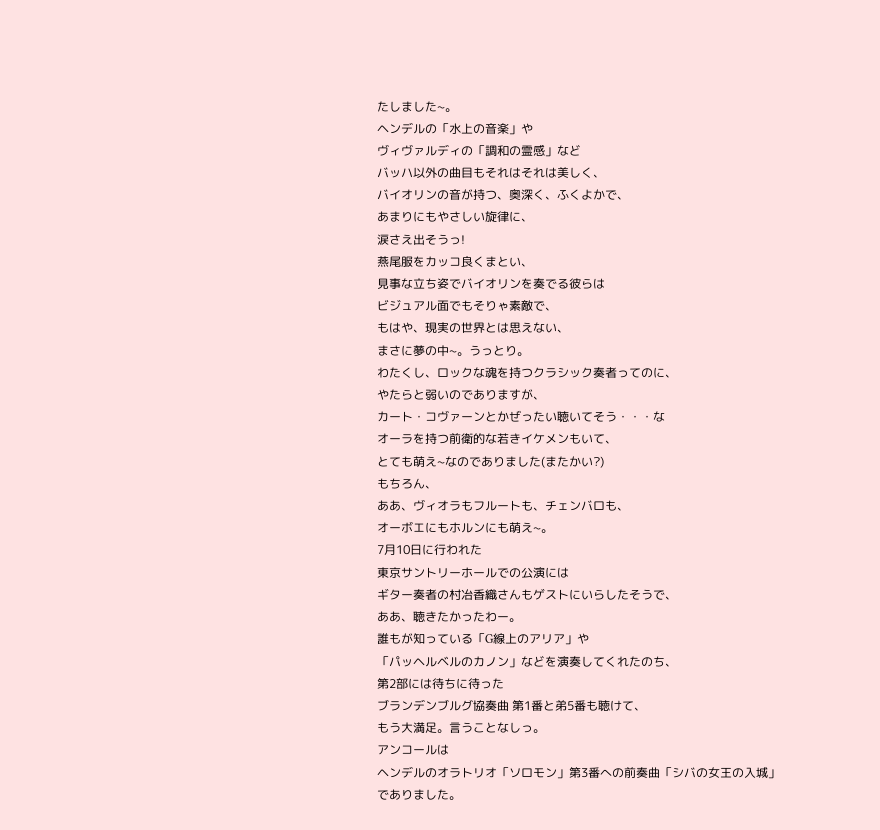たしました~。
ヘンデルの「水上の音楽」や
ヴィヴァルディの「調和の霊感」など
バッハ以外の曲目もそれはそれは美しく、
バイオリンの音が持つ、奥深く、ふくよかで、
あまりにもやさしい旋律に、
涙さえ出そうっ!
燕尾服をカッコ良くまとい、
見事な立ち姿でバイオリンを奏でる彼らは
ビジュアル面でもそりゃ素敵で、
もはや、現実の世界とは思えない、
まさに夢の中~。うっとり。
わたくし、ロックな魂を持つクラシック奏者ってのに、
やたらと弱いのでありますが、
カート・コヴァーンとかぜったい聴いてそう・・・な
オーラを持つ前衛的な若きイケメンもいて、
とても萌え~なのでありました(またかい?)
もちろん、
ああ、ヴィオラもフルートも、チェンバロも、
オーボエにもホルンにも萌え~。
7月10日に行われた
東京サントリーホールでの公演には
ギター奏者の村冶香織さんもゲストにいらしたそうで、
ああ、聴きたかったわー。
誰もが知っている「G線上のアリア」や
「パッヘルベルのカノン」などを演奏してくれたのち、
第2部には待ちに待った
ブランデンブルグ協奏曲 第1番と弟5番も聴けて、
もう大満足。言うことなしっ。
アンコールは
ヘンデルのオラトリオ「ソロモン」第3番への前奏曲「シバの女王の入城」
でありました。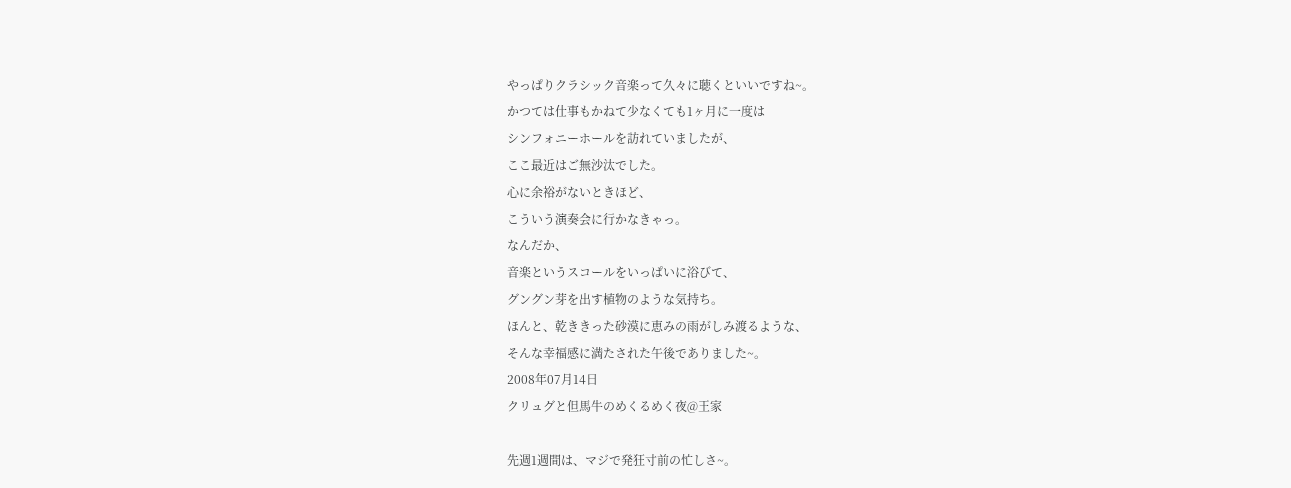やっぱりクラシック音楽って久々に聴くといいですね~。
かつては仕事もかねて少なくても1ヶ月に一度は
シンフォニーホールを訪れていましたが、
ここ最近はご無沙汰でした。
心に余裕がないときほど、
こういう演奏会に行かなきゃっ。
なんだか、
音楽というスコールをいっぱいに浴びて、
グングン芽を出す植物のような気持ち。
ほんと、乾ききった砂漠に恵みの雨がしみ渡るような、
そんな幸福感に満たされた午後でありました~。
2008年07月14日
クリュグと但馬牛のめくるめく夜@王家

先週1週間は、マジで発狂寸前の忙しさ~。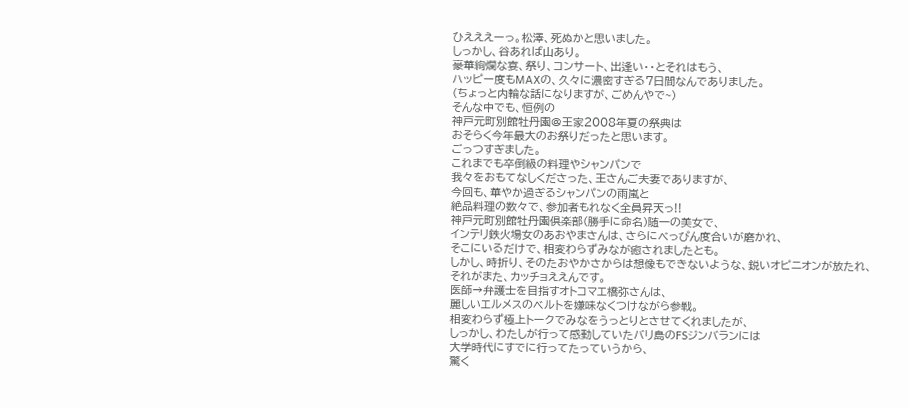ひえええーっ。松澤、死ぬかと思いました。
しっかし、谷あれば山あり。
豪華絢爛な宴、祭り、コンサート、出逢い・・とそれはもう、
ハッピー度もMAXの、久々に濃密すぎる7日間なんでありました。
(ちょっと内輪な話になりますが、ごめんやで~)
そんな中でも、恒例の
神戸元町別館牡丹園@王家2008年夏の祭典は
おそらく今年最大のお祭りだったと思います。
ごっつすぎました。
これまでも卒倒級の料理やシャンパンで
我々をおもてなしくださった、王さんご夫妻でありますが、
今回も、華やか過ぎるシャンパンの雨嵐と
絶品料理の数々で、参加者もれなく全員昇天っ!!
神戸元町別館牡丹園倶楽部(勝手に命名)随一の美女で、
インテリ鉄火場女のあおやまさんは、さらにべっぴん度合いが磨かれ、
そこにいるだけで、相変わらずみなが癒されましたとも。
しかし、時折り、そのたおやかさからは想像もできないような、鋭いオピニオンが放たれ、
それがまた、カッチョええんです。
医師→弁護士を目指すオトコマエ橋弥さんは、
麗しいエルメスのベルトを嫌味なくつけながら参戦。
相変わらず極上トークでみなをうっとりとさせてくれましたが、
しっかし、わたしが行って感動していたバリ島のFSジンバランには
大学時代にすでに行ってたっていうから、
驚く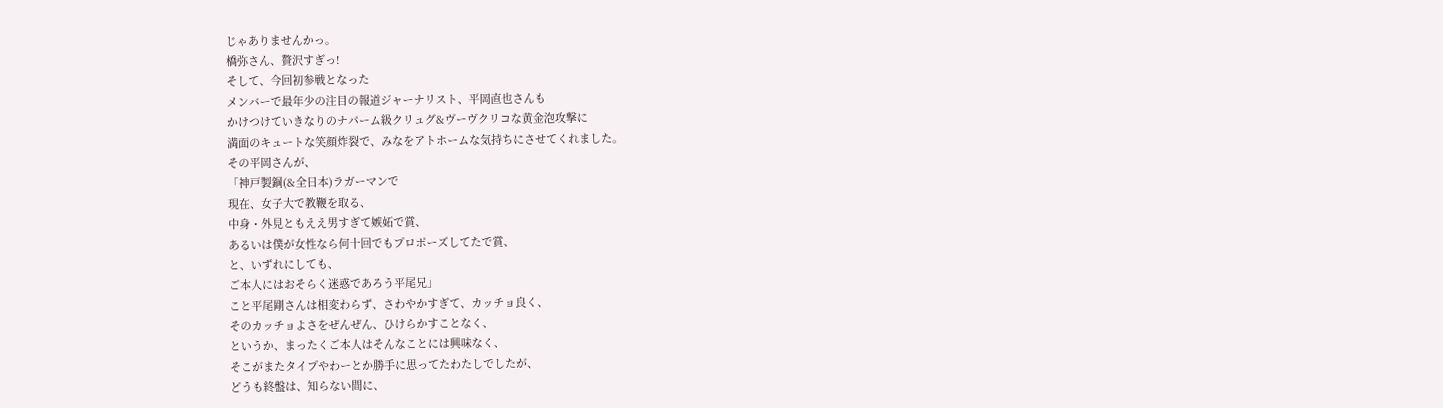じゃありませんかっ。
橋弥さん、贅沢すぎっ!
そして、今回初参戦となった
メンバーで最年少の注目の報道ジャーナリスト、平岡直也さんも
かけつけていきなりのナパーム級クリュグ&ヴーヴクリコな黄金泡攻撃に
満面のキュートな笑顔炸裂で、みなをアトホームな気持ちにさせてくれました。
その平岡さんが、
「神戸製鋼(&全日本)ラガーマンで
現在、女子大で教鞭を取る、
中身・外見ともええ男すぎて嫉妬で賞、
あるいは僕が女性なら何十回でもプロポーズしてたで賞、
と、いずれにしても、
ご本人にはおそらく迷惑であろう平尾兄」
こと平尾剛さんは相変わらず、さわやかすぎて、カッチョ良く、
そのカッチョよさをぜんぜん、ひけらかすことなく、
というか、まったくご本人はそんなことには興味なく、
そこがまたタイプやわーとか勝手に思ってたわたしでしたが、
どうも終盤は、知らない間に、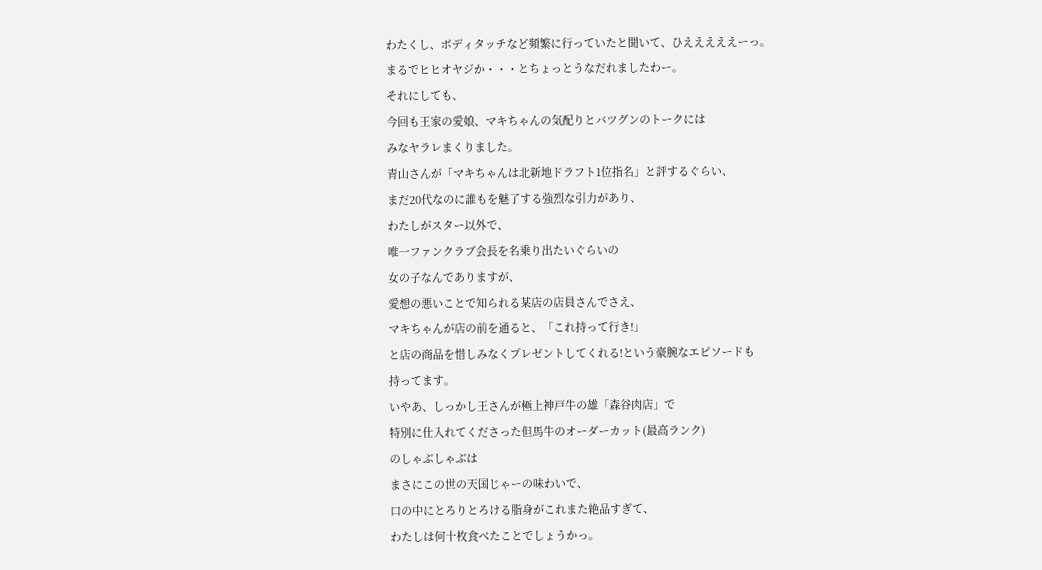わたくし、ボディタッチなど頻繁に行っていたと聞いて、ひえええええーっ。
まるでヒヒオヤジか・・・とちょっとうなだれましたわー。
それにしても、
今回も王家の愛娘、マキちゃんの気配りとバツグンのトークには
みなヤラレまくりました。
青山さんが「マキちゃんは北新地ドラフト1位指名」と評するぐらい、
まだ20代なのに誰もを魅了する強烈な引力があり、
わたしがスター以外で、
唯一ファンクラブ会長を名乗り出たいぐらいの
女の子なんでありますが、
愛想の悪いことで知られる某店の店員さんでさえ、
マキちゃんが店の前を通ると、「これ持って行き!」
と店の商品を惜しみなくプレゼントしてくれる!という豪腕なエピソードも
持ってます。
いやあ、しっかし王さんが極上神戸牛の雄「森谷肉店」で
特別に仕入れてくださった但馬牛のオーダーカット(最高ランク)
のしゃぶしゃぶは
まさにこの世の天国じゃーの味わいで、
口の中にとろりとろける脂身がこれまた絶品すぎて、
わたしは何十枚食べたことでしょうかっ。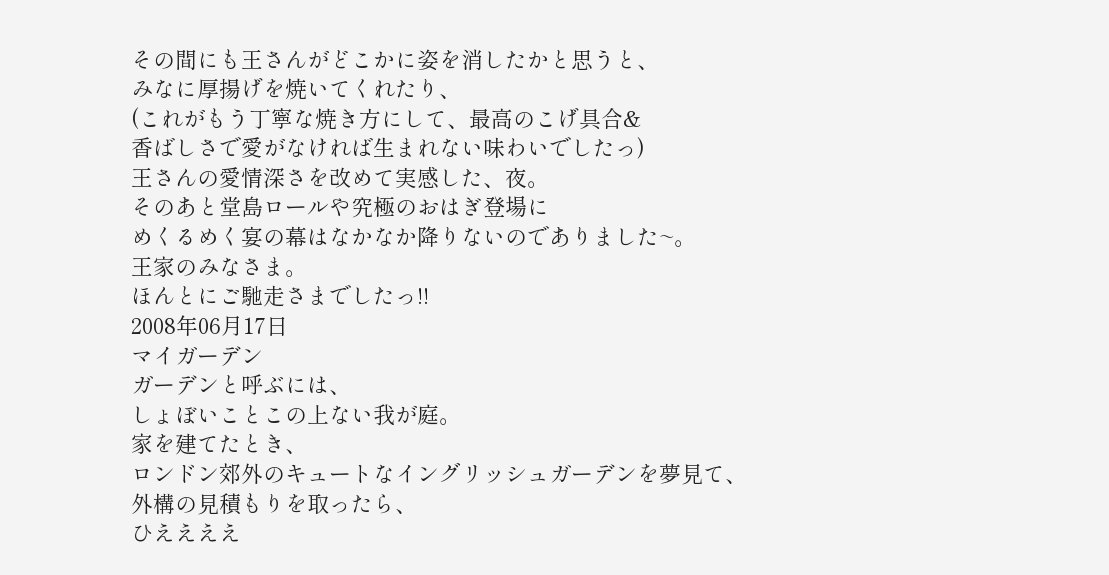その間にも王さんがどこかに姿を消したかと思うと、
みなに厚揚げを焼いてくれたり、
(これがもう丁寧な焼き方にして、最高のこげ具合&
香ばしさで愛がなければ生まれない味わいでしたっ)
王さんの愛情深さを改めて実感した、夜。
そのあと堂島ロールや究極のおはぎ登場に
めくるめく宴の幕はなかなか降りないのでありました~。
王家のみなさま。
ほんとにご馳走さまでしたっ!!
2008年06月17日
マイガーデン
ガーデンと呼ぶには、
しょぼいことこの上ない我が庭。
家を建てたとき、
ロンドン郊外のキュートなイングリッシュガーデンを夢見て、
外構の見積もりを取ったら、
ひええええ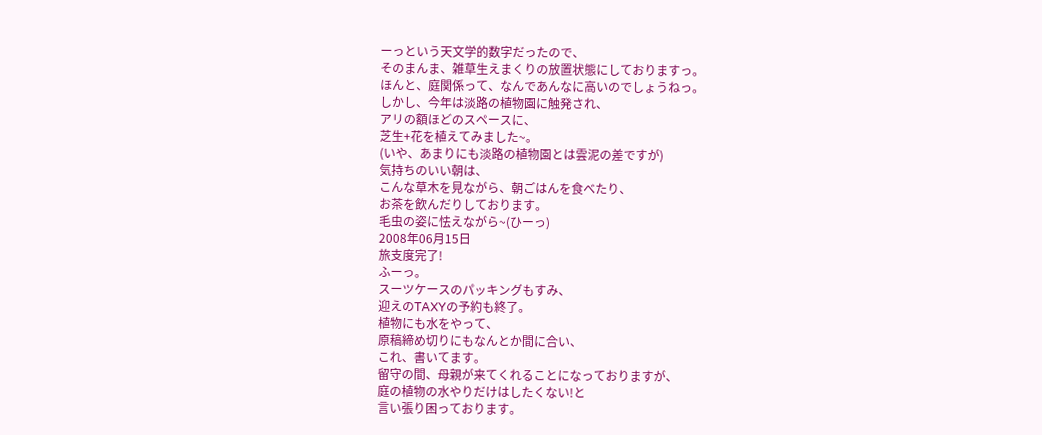ーっという天文学的数字だったので、
そのまんま、雑草生えまくりの放置状態にしておりますっ。
ほんと、庭関係って、なんであんなに高いのでしょうねっ。
しかし、今年は淡路の植物園に触発され、
アリの額ほどのスペースに、
芝生+花を植えてみました~。
(いや、あまりにも淡路の植物園とは雲泥の差ですが)
気持ちのいい朝は、
こんな草木を見ながら、朝ごはんを食べたり、
お茶を飲んだりしております。
毛虫の姿に怯えながら~(ひーっ)
2008年06月15日
旅支度完了!
ふーっ。
スーツケースのパッキングもすみ、
迎えのTAXYの予約も終了。
植物にも水をやって、
原稿締め切りにもなんとか間に合い、
これ、書いてます。
留守の間、母親が来てくれることになっておりますが、
庭の植物の水やりだけはしたくない!と
言い張り困っております。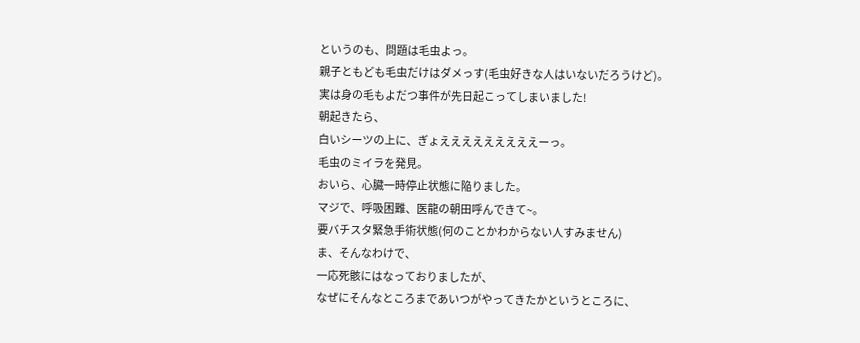というのも、問題は毛虫よっ。
親子ともども毛虫だけはダメっす(毛虫好きな人はいないだろうけど)。
実は身の毛もよだつ事件が先日起こってしまいました!
朝起きたら、
白いシーツの上に、ぎょえええええええええーっ。
毛虫のミイラを発見。
おいら、心臓一時停止状態に陥りました。
マジで、呼吸困難、医龍の朝田呼んできて~。
要バチスタ緊急手術状態(何のことかわからない人すみません)
ま、そんなわけで、
一応死骸にはなっておりましたが、
なぜにそんなところまであいつがやってきたかというところに、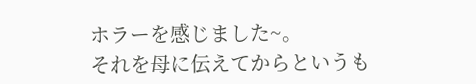ホラーを感じました~。
それを母に伝えてからというも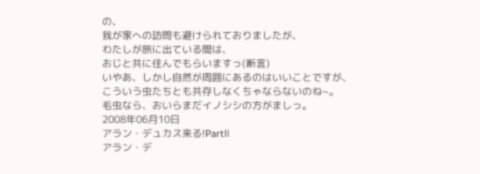の、
我が家への訪問も避けられておりましたが、
わたしが旅に出ている間は、
おじと共に住んでもらいますっ(断言)
いやあ、しかし自然が周囲にあるのはいいことですが、
こういう虫たちとも共存しなくちゃならないのね~。
毛虫なら、おいらまだイノシシの方がましっ。
2008年06月10日
アラン・デュカス来る!PartⅡ
アラン・デ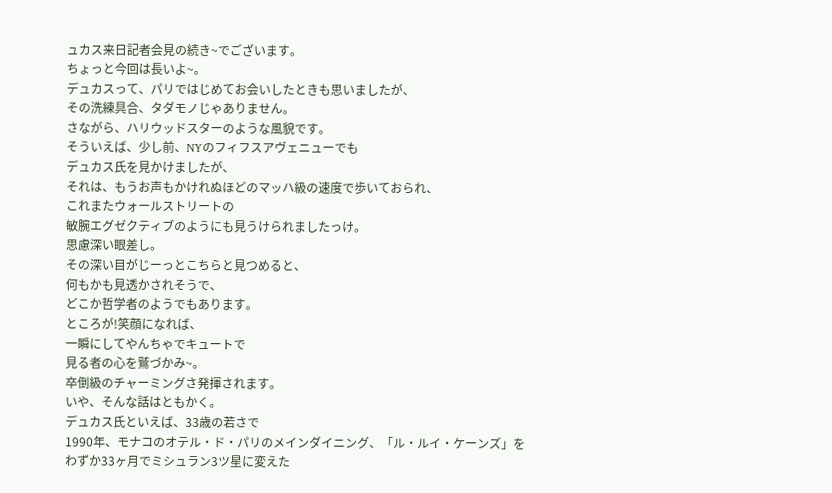ュカス来日記者会見の続き~でございます。
ちょっと今回は長いよ~。
デュカスって、パリではじめてお会いしたときも思いましたが、
その洗練具合、タダモノじゃありません。
さながら、ハリウッドスターのような風貌です。
そういえば、少し前、NYのフィフスアヴェニューでも
デュカス氏を見かけましたが、
それは、もうお声もかけれぬほどのマッハ級の速度で歩いておられ、
これまたウォールストリートの
敏腕エグゼクティブのようにも見うけられましたっけ。
思慮深い眼差し。
その深い目がじーっとこちらと見つめると、
何もかも見透かされそうで、
どこか哲学者のようでもあります。
ところが!笑顔になれば、
一瞬にしてやんちゃでキュートで
見る者の心を鷲づかみ~。
卒倒級のチャーミングさ発揮されます。
いや、そんな話はともかく。
デュカス氏といえば、33歳の若さで
1990年、モナコのオテル・ド・パリのメインダイニング、「ル・ルイ・ケーンズ」を
わずか33ヶ月でミシュラン3ツ星に変えた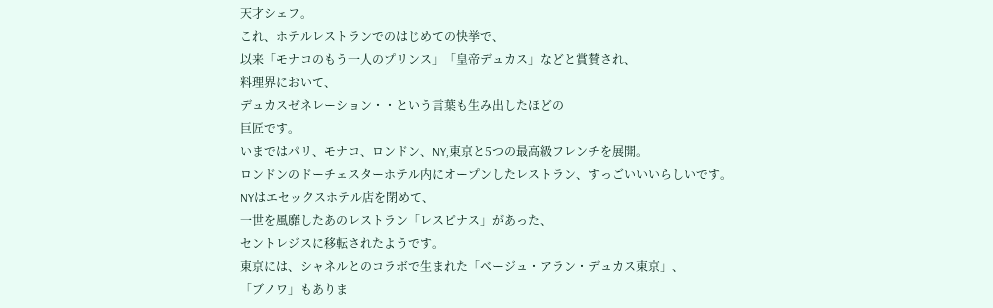天才シェフ。
これ、ホテルレストランでのはじめての快挙で、
以来「モナコのもう一人のプリンス」「皇帝デュカス」などと賞賛され、
料理界において、
デュカスゼネレーション・・という言葉も生み出したほどの
巨匠です。
いまではパリ、モナコ、ロンドン、NY,東京と5つの最高級フレンチを展開。
ロンドンのドーチェスターホテル内にオープンしたレストラン、すっごいいいらしいです。
NYはエセックスホテル店を閉めて、
一世を風靡したあのレストラン「レスピナス」があった、
セントレジスに移転されたようです。
東京には、シャネルとのコラボで生まれた「ベージュ・アラン・デュカス東京」、
「ブノワ」もありま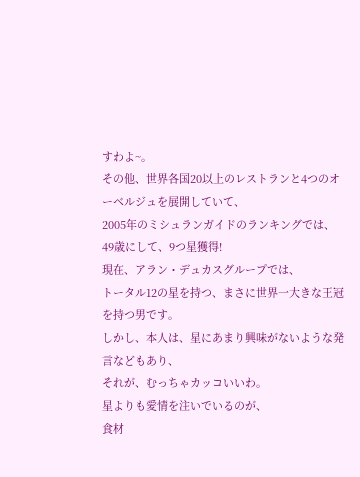すわよ~。
その他、世界各国20以上のレストランと4つのオーベルジュを展開していて、
2005年のミシュランガイドのランキングでは、
49歳にして、9つ星獲得!
現在、アラン・デュカスグループでは、
トータル12の星を持つ、まさに世界一大きな王冠を持つ男です。
しかし、本人は、星にあまり興味がないような発言などもあり、
それが、むっちゃカッコいいわ。
星よりも愛情を注いでいるのが、
食材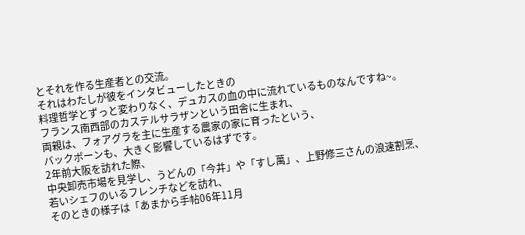とそれを作る生産者との交流。
それはわたしが彼をインタビューしたときの
料理哲学とずっと変わりなく、デュカスの血の中に流れているものなんですね~。
フランス南西部のカステルサラザンという田舎に生まれ、
両親は、フォアグラを主に生産する農家の家に育ったという、
バックボーンも、大きく影響しているはずです。
2年前大阪を訪れた際、
中央卸売市場を見学し、うどんの「今井」や「すし萬」、上野修三さんの浪速割烹、
若いシェフのいるフレンチなどを訪れ、
そのときの様子は「あまから手帖06年11月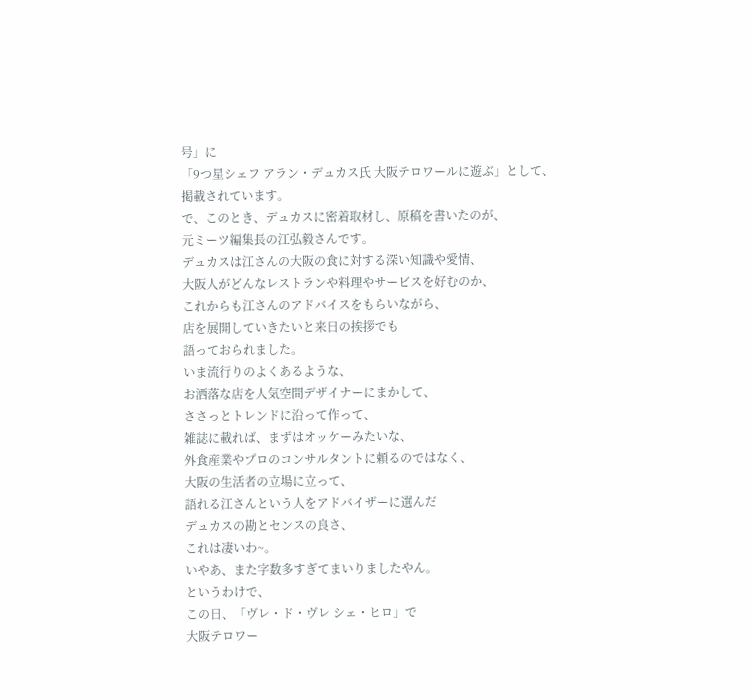号」に
「9つ星シェフ アラン・デュカス氏 大阪テロワールに遊ぶ」として、
掲載されています。
で、このとき、デュカスに密着取材し、原稿を書いたのが、
元ミーツ編集長の江弘毅さんです。
デュカスは江さんの大阪の食に対する深い知識や愛情、
大阪人がどんなレストランや料理やサービスを好むのか、
これからも江さんのアドバイスをもらいながら、
店を展開していきたいと来日の挨拶でも
語っておられました。
いま流行りのよくあるような、
お洒落な店を人気空間デザイナーにまかして、
ささっとトレンドに沿って作って、
雑誌に載れば、まずはオッケーみたいな、
外食産業やプロのコンサルタントに頼るのではなく、
大阪の生活者の立場に立って、
語れる江さんという人をアドバイザーに選んだ
デュカスの勘とセンスの良さ、
これは凄いわ~。
いやあ、また字数多すぎてまいりましたやん。
というわけで、
この日、「ヴレ・ド・ヴレ シェ・ヒロ」で
大阪テロワー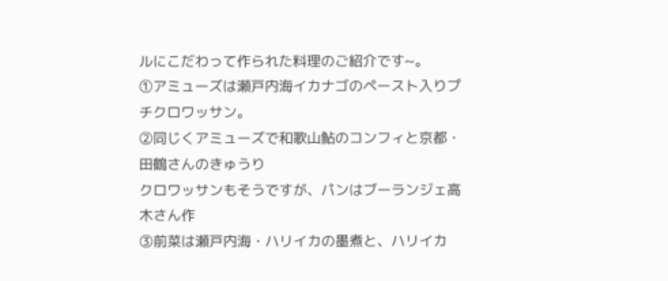ルにこだわって作られた料理のご紹介です~。
①アミューズは瀬戸内海イカナゴのペースト入りプチクロワッサン。
②同じくアミューズで和歌山鮎のコンフィと京都・田鶴さんのきゅうり
クロワッサンもそうですが、パンはブーランジェ高木さん作
③前菜は瀬戸内海・ハリイカの墨煮と、ハリイカ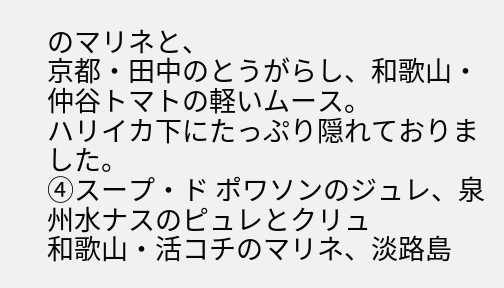のマリネと、
京都・田中のとうがらし、和歌山・仲谷トマトの軽いムース。
ハリイカ下にたっぷり隠れておりました。
④スープ・ド ポワソンのジュレ、泉州水ナスのピュレとクリュ
和歌山・活コチのマリネ、淡路島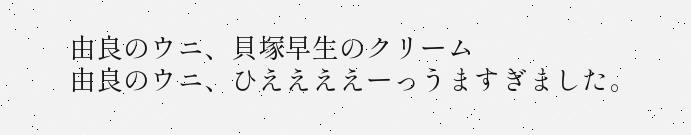由良のウニ、貝塚早生のクリーム
由良のウニ、ひええええーっうますぎました。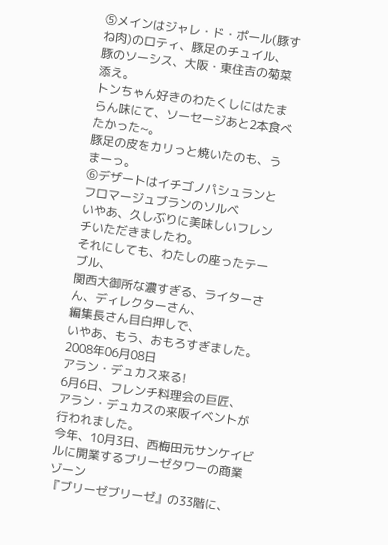⑤メインはジャレ・ド・ポール(豚すね肉)のロティ、豚足のチュイル、
豚のソーシス、大阪・東住吉の菊菜添え。
トンちゃん好きのわたくしにはたまらん味にて、ソーセージあと2本食べたかった~。
豚足の皮をカリっと焼いたのも、うまーっ。
⑥デザートはイチゴノパシュランとフロマージュブランのソルベ
いやあ、久しぶりに美味しいフレンチいただきましたわ。
それにしても、わたしの座ったテーブル、
関西大御所な濃すぎる、ライターさん、ディレクターさん、
編集長さん目白押しで、
いやあ、もう、おもろすぎました。
2008年06月08日
アラン・デュカス来る!
6月6日、フレンチ料理会の巨匠、
アラン・デュカスの来阪イベントが行われました。
今年、10月3日、西梅田元サンケイビルに開業するブリーゼタワーの商業ゾーン
『ブリーゼブリーゼ』の33階に、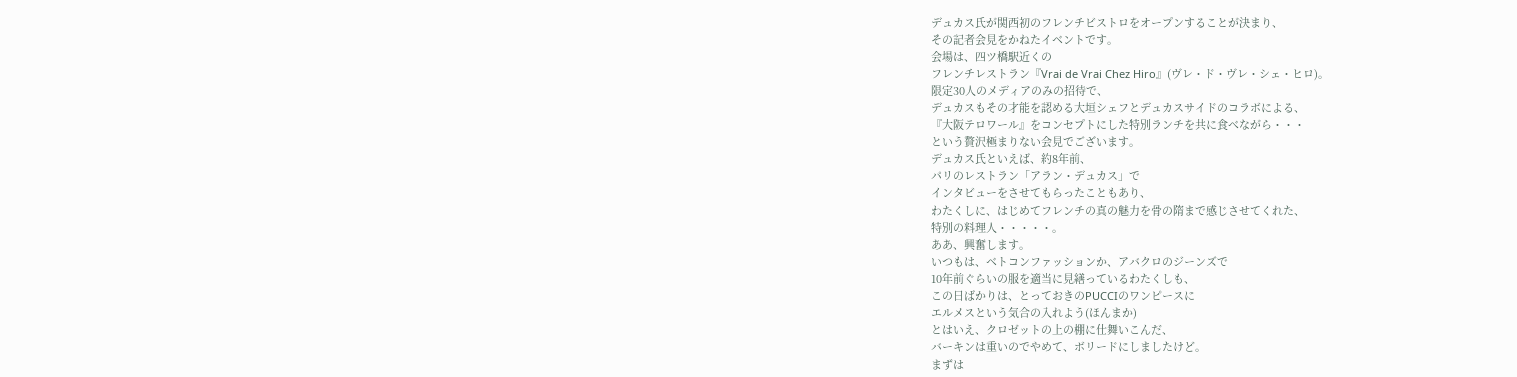デュカス氏が関西初のフレンチビストロをオープンすることが決まり、
その記者会見をかねたイベントです。
会場は、四ツ橋駅近くの
フレンチレストラン『Vrai de Vrai Chez Hiro』(ヴレ・ド・ヴレ・シェ・ヒロ)。
限定30人のメディアのみの招待で、
デュカスもその才能を認める大垣シェフとデュカスサイドのコラボによる、
『大阪テロワール』をコンセプトにした特別ランチを共に食べながら・・・
という贅沢極まりない会見でございます。
デュカス氏といえば、約8年前、
パリのレストラン「アラン・デュカス」で
インタビューをさせてもらったこともあり、
わたくしに、はじめてフレンチの真の魅力を骨の隋まで感じさせてくれた、
特別の料理人・・・・・。
ああ、興奮します。
いつもは、ベトコンファッションか、アバクロのジーンズで
10年前ぐらいの服を適当に見繕っているわたくしも、
この日ばかりは、とっておきのPUCCIのワンピースに
エルメスという気合の入れよう(ほんまか)
とはいえ、クロゼットの上の棚に仕舞いこんだ、
バーキンは重いのでやめて、ボリードにしましたけど。
まずは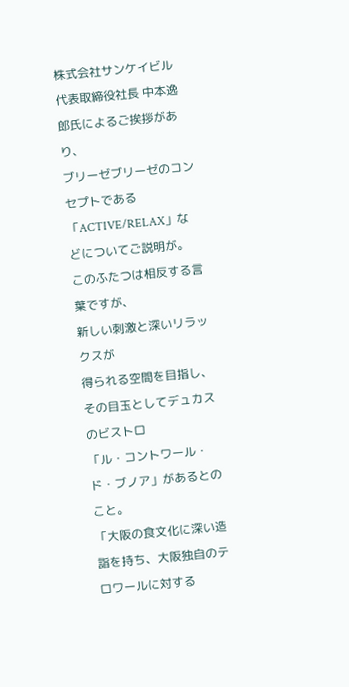株式会社サンケイビル
代表取締役社長 中本逸郎氏によるご挨拶があり、
ブリーゼブリーゼのコンセプトである
「ACTIVE/RELAX」などについてご説明が。
このふたつは相反する言葉ですが、
新しい刺激と深いリラックスが
得られる空間を目指し、その目玉としてデュカスのビストロ
「ル・コントワール・ド・ブノア」があるとのこと。
「大阪の食文化に深い造詣を持ち、大阪独自のテロワールに対する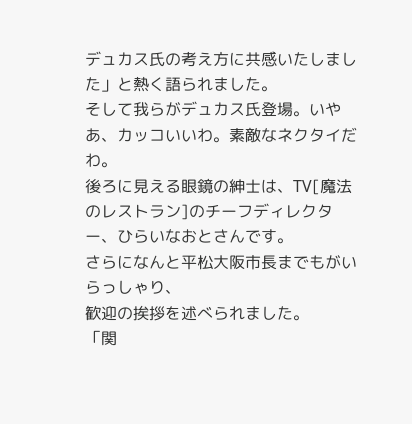デュカス氏の考え方に共感いたしました」と熱く語られました。
そして我らがデュカス氏登場。いやあ、カッコいいわ。素敵なネクタイだわ。
後ろに見える眼鏡の紳士は、TV[魔法のレストラン]のチーフディレクター、ひらいなおとさんです。
さらになんと平松大阪市長までもがいらっしゃり、
歓迎の挨拶を述べられました。
「関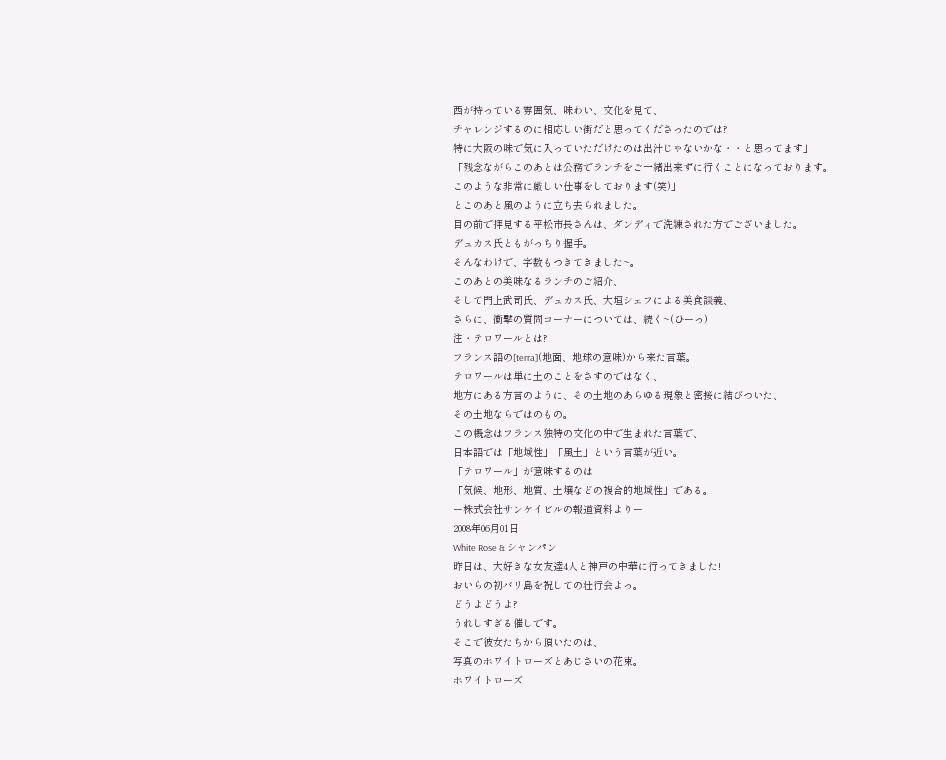西が持っている雰囲気、味わい、文化を見て、
チャレンジするのに相応しい街だと思ってくださったのでは?
特に大阪の味で気に入っていただけたのは出汁じゃないかな・・と思ってます」
「残念ながらこのあとは公務でランチをご一緒出来ずに行くことになっております。
このような非常に厳しい仕事をしております(笑)」
とこのあと風のように立ち去られました。
目の前で拝見する平松市長さんは、ダンディで洗練された方でございました。
デュカス氏ともがっちり握手。
そんなわけで、字数もつきてきました~。
このあとの美味なるランチのご紹介、
そして門上武司氏、デュカス氏、大垣シェフによる美食談義、
さらに、衝撃の質問コーナーについては、続く~(ひーっ)
注・テロワールとは?
フランス語の[terra](地面、地球の意味)から来た言葉。
テロワールは単に土のことをさすのではなく、
地方にある方言のように、その土地のあらゆる現象と密接に結びついた、
その土地ならではのもの。
この概念はフランス独特の文化の中で生まれた言葉で、
日本語では「地域性」「風土」という言葉が近い。
「テロワール」が意味するのは
「気候、地形、地質、土壌などの複合的地域性」である。
ー株式会社サンケイビルの報道資料よりー
2008年06月01日
White Rose & シャンパン
昨日は、大好きな女友達4人と神戸の中華に行ってきました!
おいらの初バリ島を祝しての壮行会よっ。
どうよどうよ?
うれしすぎる催しです。
そこで彼女たちから頂いたのは、
写真のホワイトローズとあじさいの花束。
ホワイトローズ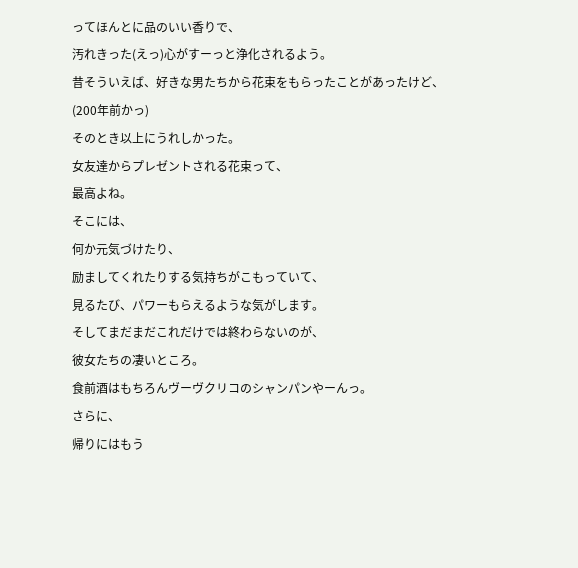ってほんとに品のいい香りで、
汚れきった(えっ)心がすーっと浄化されるよう。
昔そういえば、好きな男たちから花束をもらったことがあったけど、
(200年前かっ)
そのとき以上にうれしかった。
女友達からプレゼントされる花束って、
最高よね。
そこには、
何か元気づけたり、
励ましてくれたりする気持ちがこもっていて、
見るたび、パワーもらえるような気がします。
そしてまだまだこれだけでは終わらないのが、
彼女たちの凄いところ。
食前酒はもちろんヴーヴクリコのシャンパンやーんっ。
さらに、
帰りにはもう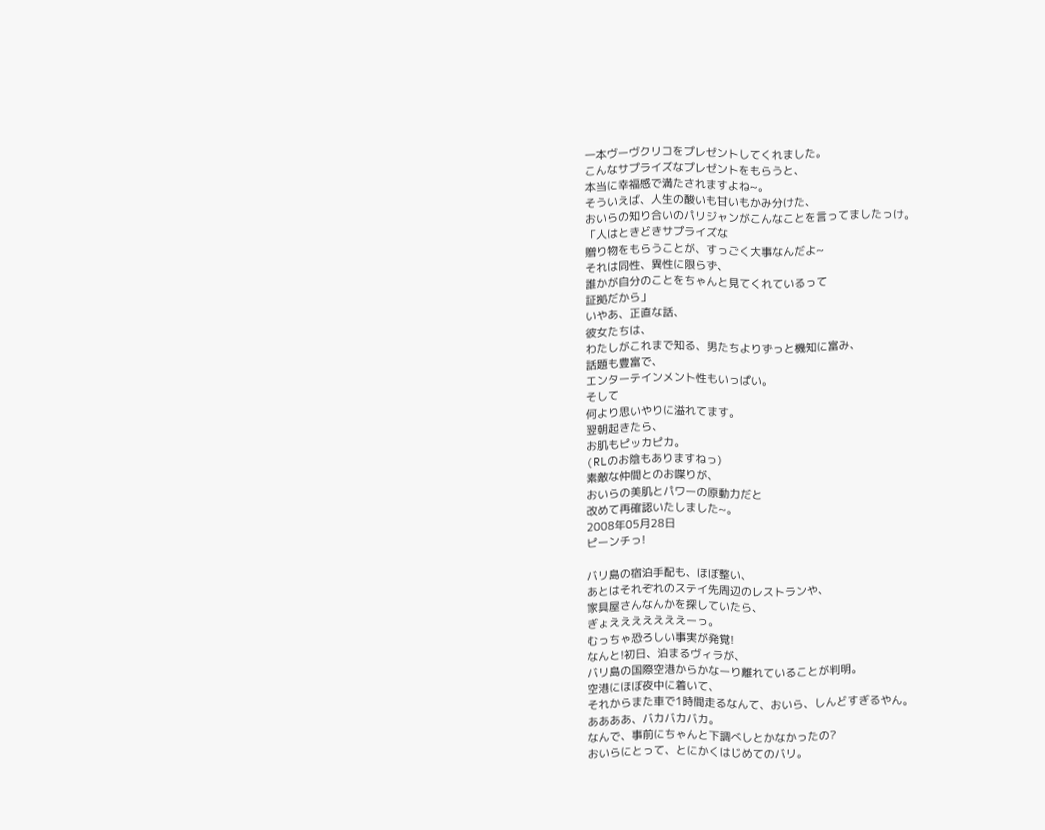一本ヴーヴクリコをプレゼントしてくれました。
こんなサプライズなプレゼントをもらうと、
本当に幸福感で満たされますよね~。
そういえば、人生の酸いも甘いもかみ分けた、
おいらの知り合いのパリジャンがこんなことを言ってましたっけ。
「人はときどきサプライズな
贈り物をもらうことが、すっごく大事なんだよ~
それは同性、異性に限らず、
誰かが自分のことをちゃんと見てくれているって
証拠だから」
いやあ、正直な話、
彼女たちは、
わたしがこれまで知る、男たちよりずっと機知に富み、
話題も豊富で、
エンターテインメント性もいっぱい。
そして
何より思いやりに溢れてます。
翌朝起きたら、
お肌もピッカピカ。
(RLのお陰もありますねっ)
素敵な仲間とのお喋りが、
おいらの美肌とパワーの原動力だと
改めて再確認いたしました~。
2008年05月28日
ピーンチっ!

バリ島の宿泊手配も、ほぼ整い、
あとはそれぞれのステイ先周辺のレストランや、
家具屋さんなんかを探していたら、
ぎょえええええええーっ。
むっちゃ恐ろしい事実が発覚!
なんと!初日、泊まるヴィラが、
バリ島の国際空港からかなーり離れていることが判明。
空港にほぼ夜中に着いて、
それからまた車で1時間走るなんて、おいら、しんどすぎるやん。
ああああ、バカバカバカ。
なんで、事前にちゃんと下調べしとかなかったの?
おいらにとって、とにかくはじめてのバリ。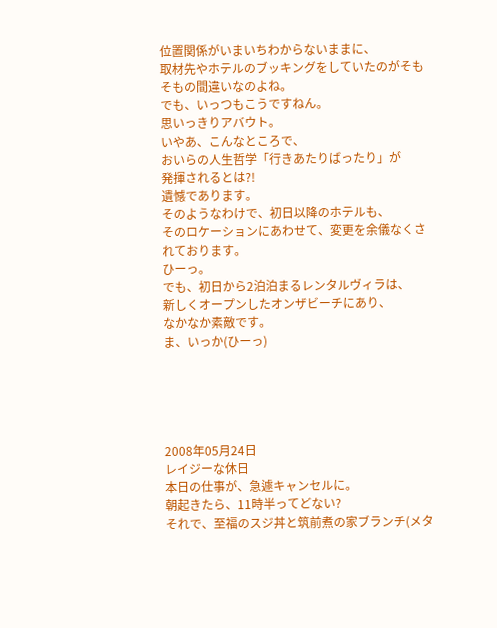位置関係がいまいちわからないままに、
取材先やホテルのブッキングをしていたのがそもそもの間違いなのよね。
でも、いっつもこうですねん。
思いっきりアバウト。
いやあ、こんなところで、
おいらの人生哲学「行きあたりばったり」が
発揮されるとは?!
遺憾であります。
そのようなわけで、初日以降のホテルも、
そのロケーションにあわせて、変更を余儀なくされております。
ひーっ。
でも、初日から2泊泊まるレンタルヴィラは、
新しくオープンしたオンザビーチにあり、
なかなか素敵です。
ま、いっか(ひーっ)





2008年05月24日
レイジーな休日
本日の仕事が、急遽キャンセルに。
朝起きたら、11時半ってどない?
それで、至福のスジ丼と筑前煮の家ブランチ(メタ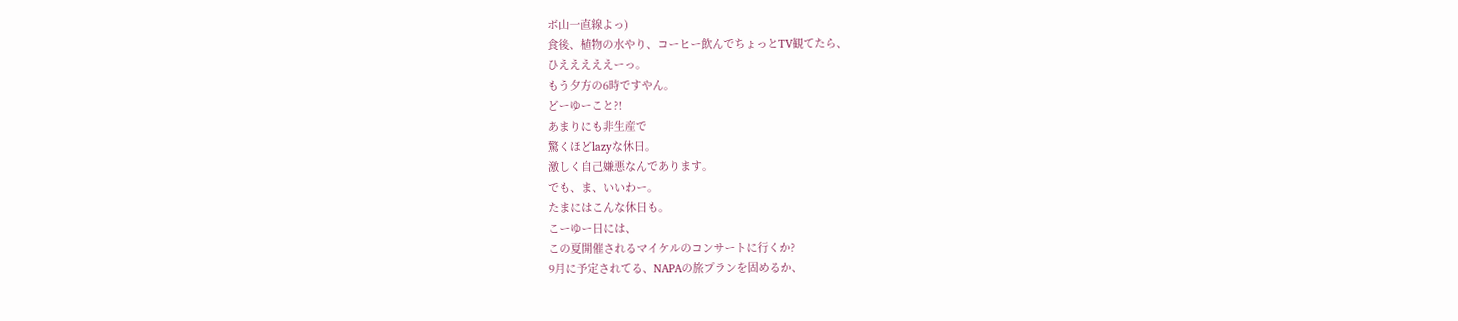ボ山一直線よっ)
食後、植物の水やり、コーヒー飲んでちょっとTV観てたら、
ひえええええーっ。
もう夕方の6時ですやん。
どーゆーこと?!
あまりにも非生産で
驚くほどlazyな休日。
激しく自己嫌悪なんであります。
でも、ま、いいわー。
たまにはこんな休日も。
こーゆー日には、
この夏開催されるマイケルのコンサートに行くか?
9月に予定されてる、NAPAの旅プランを固めるか、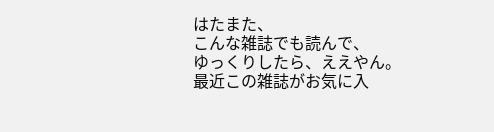はたまた、
こんな雑誌でも読んで、
ゆっくりしたら、ええやん。
最近この雑誌がお気に入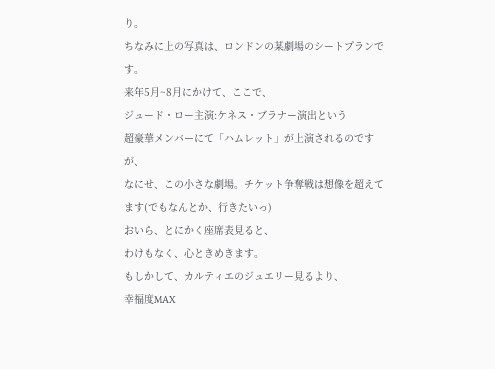り。
ちなみに上の写真は、ロンドンの某劇場のシートプランです。
来年5月~8月にかけて、ここで、
ジュード・ロー主演:ケネス・ブラナー演出という
超豪華メンバーにて「ハムレット」が上演されるのですが、
なにせ、この小さな劇場。チケット争奪戦は想像を超えてます(でもなんとか、行きたいっ)
おいら、とにかく座席表見ると、
わけもなく、心ときめきます。
もしかして、カルティエのジュエリー見るより、
幸福度MAX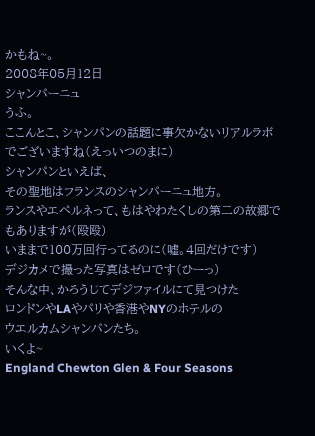かもね~。
2008年05月12日
シャンパーニュ
うふ。
ここんとこ、シャンパンの話題に事欠かないリアルラボでございますね(えっいつのまに)
シャンパンといえば、
その聖地はフランスのシャンパーニュ地方。
ランスやエペルネって、もはやわたくしの第二の故郷でもありますが(殴殴)
いままで100万回行ってるのに(嘘。4回だけです)
デジカメで撮った写真はゼロです(ひーっ)
そんな中、かろうじてデジファイルにて見つけた
ロンドンやLAやパリや香港やNYのホテルの
ウエルカムシャンパンたち。
いくよ~
England Chewton Glen & Four Seasons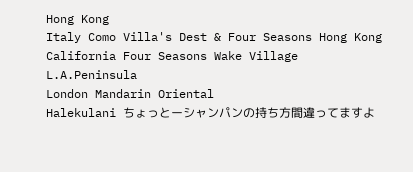Hong Kong
Italy Como Villa's Dest & Four Seasons Hong Kong
California Four Seasons Wake Village
L.A.Peninsula
London Mandarin Oriental
Halekulani ちょっとーシャンパンの持ち方間違ってますよ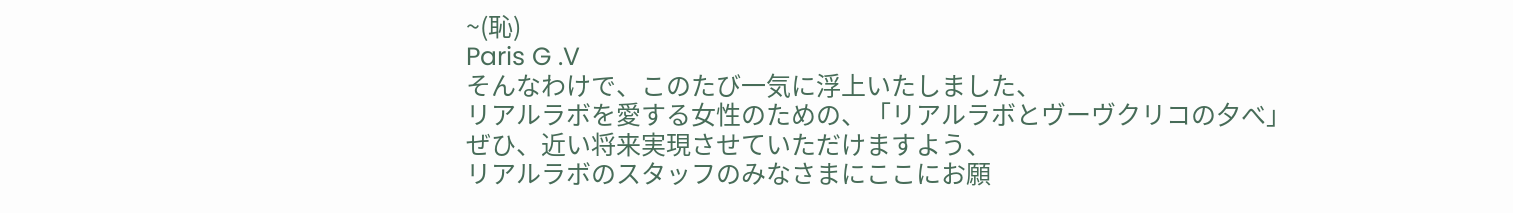~(恥)
Paris G .V
そんなわけで、このたび一気に浮上いたしました、
リアルラボを愛する女性のための、「リアルラボとヴーヴクリコの夕べ」
ぜひ、近い将来実現させていただけますよう、
リアルラボのスタッフのみなさまにここにお願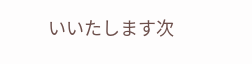いいたします次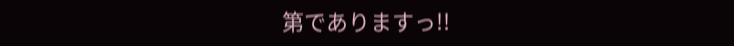第でありますっ!!